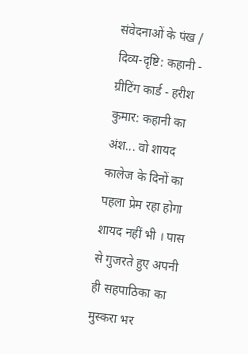संवेदनाओं के पंख / दिव्य-दृष्टि: कहानी - ग्रीटिंग कार्ड - हरीश कुमार: कहानी का अंश... वो शायद कालेज के दिनों का पहला प्रेम रहा होगा शायद नहीं भी । पास से गुजरते हुए अपनी ही सहपाठिका का मुस्करा भर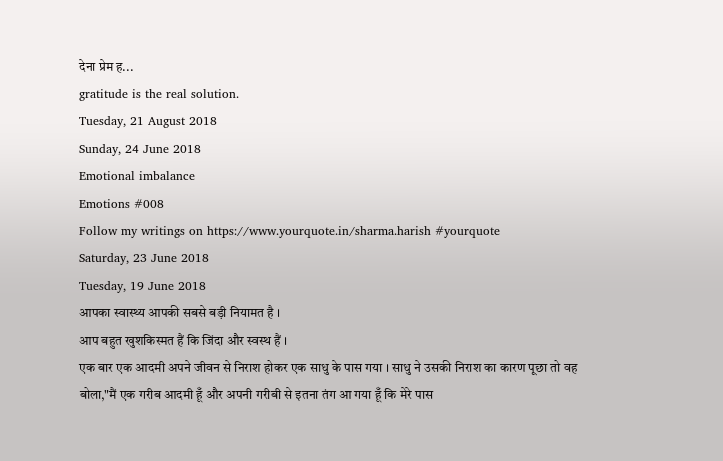देना प्रेम ह...
gratitude is the real solution.
Tuesday, 21 August 2018
Sunday, 24 June 2018
Emotional imbalance
Emotions #008
Follow my writings on https://www.yourquote.in/sharma.harish #yourquote
Saturday, 23 June 2018
Tuesday, 19 June 2018
आपका स्वास्थ्य आपकी सबसे बड़ी नियामत है ।
आप बहुत खुशकिस्मत हैं कि जिंदा और स्वस्थ हैं ।
एक बार एक आदमी अपने जीवन से निराश होकर एक साधु के पास गया । साधु ने उसकी निराश का कारण पूछा तो वह बोला,"मैं एक गरीब आदमी हूँ और अपनी गरीबी से इतना तंग आ गया हूँ कि मेरे पास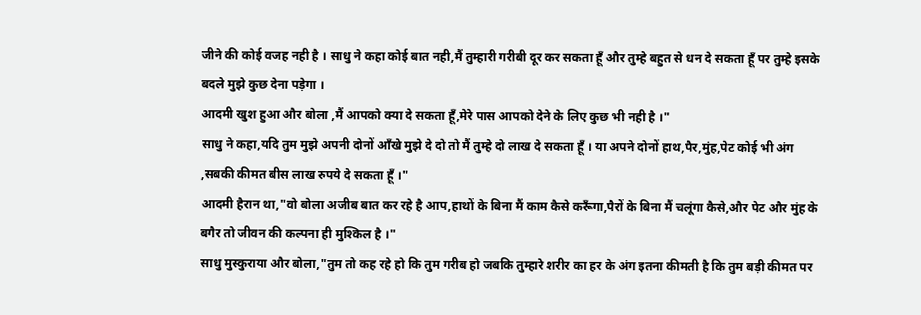जीने की कोई वजह नही है । साधु ने कहा कोई बात नही,मैं तुम्हारी गरीबी दूर कर सकता हूँ और तुम्हे बहुत से धन दे सकता हूँ पर तुम्हे इसके बदले मुझे कुछ देना पड़ेगा ।
आदमी खुश हुआ और बोला ,मैं आपको क्या दे सकता हूँ,मेरे पास आपको देने के लिए कुछ भी नही है ।"
साधु ने कहा,यदि तुम मुझे अपनी दोनों आँखे मुझे दे दो तो मैं तुम्हे दो लाख दे सकता हूँ । या अपने दोनों हाथ,पैर,मुंह,पेट कोई भी अंग ,सबकी कीमत बीस लाख रुपये दे सकता हूँ ।"
आदमी हैरान था,"वो बोला अजीब बात कर रहे है आप,हाथों के बिना मैं काम कैसे करूँगा,पैरों के बिना मैं चलूंगा कैसे,और पेट और मुंह के बगैर तो जीवन की कल्पना ही मुश्किल है ।"
साधु मुस्कुराया और बोला,"तुम तो कह रहे हो कि तुम गरीब हो जबकि तुम्हारे शरीर का हर के अंग इतना कीमती है कि तुम बड़ी कीमत पर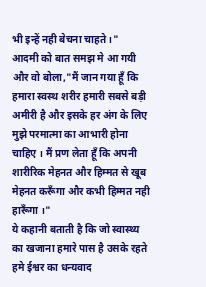भी इन्हें नही बेचना चाहते ।"
आदमी को बात समझ मे आ गयी और वो बोला,"मैं जान गया हूँ कि हमारा स्वस्थ शरीर हमारी सबसे बड़ी अमीरी है और इसके हर अंग के लिए मुझे परमात्मा का आभारी होना चाहिए । मैं प्रण लेता हूँ कि अपनी शारीरिक मेहनत और हिम्मत से खूब मेहनत करूँगा और कभी हिम्मत नही हारूँगा ।"
ये कहानी बताती है कि जो स्वास्थ्य का खजाना हमारे पास है उसके रहते हमे ईश्वर का धन्यवाद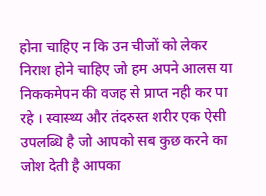होना चाहिए न कि उन चीजों को लेकर निराश होने चाहिए जो हम अपने आलस या निककमेपन की वजह से प्राप्त नही कर पा रहे । स्वास्थ्य और तंदरुस्त शरीर एक ऐसी उपलब्धि है जो आपको सब कुछ करने का जोश देती है आपका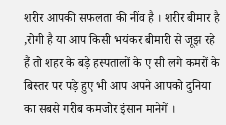शरीर आपकी सफलता की नींव है । शरीर बीमार है ,रोगी है या आप किसी भयंकर बीमारी से जूझ रहे हैं तो शहर के बड़े हस्पतालों के ए सी लगे कमरों के बिस्तर पर पड़े हुए भी आप अपने आपको दुनिया का सबसे गरीब कमजोर इंसान मानेगें ।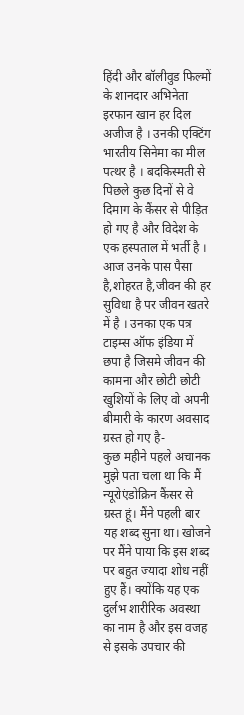हिंदी और बॉलीवुड फिल्मों के शानदार अभिनेता इरफान खान हर दिल अजीज है । उनकी एक्टिंग भारतीय सिनेमा का मील पत्थर है । बदकिस्मती से पिछले कुछ दिनों से वे दिमाग के कैंसर से पीड़ित हो गए है और विदेश के एक हस्पताल में भर्ती है । आज उनके पास पैसा है,शोहरत है,जीवन की हर सुविधा है पर जीवन खतरे में है । उनका एक पत्र टाइम्स ऑफ इंडिया में छपा है जिसमे जीवन की कामना और छोटी छोटी खुशियों के लिए वो अपनी बीमारी के कारण अवसाद ग्रस्त हो गए है-
कुछ महीने पहले अचानक मुझे पता चला था कि मैं न्यूरोएंडोक्रिन कैंसर से ग्रस्त हूं। मैंने पहली बार यह शब्द सुना था। खोजने पर मैंने पाया कि इस शब्द पर बहुत ज्यादा शोध नहीं हुए हैं। क्योंकि यह एक दुर्लभ शारीरिक अवस्था का नाम है और इस वजह से इसके उपचार की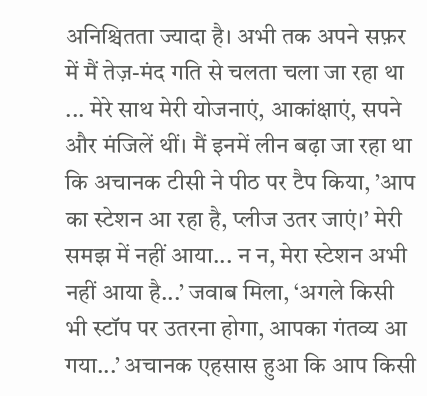अनिश्चितता ज्यादा है। अभी तक अपने सफ़र में मैं तेज़-मंद गति से चलता चला जा रहा था ... मेरे साथ मेरी योजनाएं, आकांक्षाएं, सपने और मंजिलें थीं। मैं इनमें लीन बढ़ा जा रहा था कि अचानक टीसी ने पीठ पर टैप किया, ’आप का स्टेशन आ रहा है, प्लीज उतर जाएं।’ मेरी समझ में नहीं आया... न न, मेरा स्टेशन अभी नहीं आया है...’ जवाब मिला, ‘अगले किसी भी स्टॉप पर उतरना होगा, आपका गंतव्य आ गया...’ अचानक एहसास हुआ कि आप किसी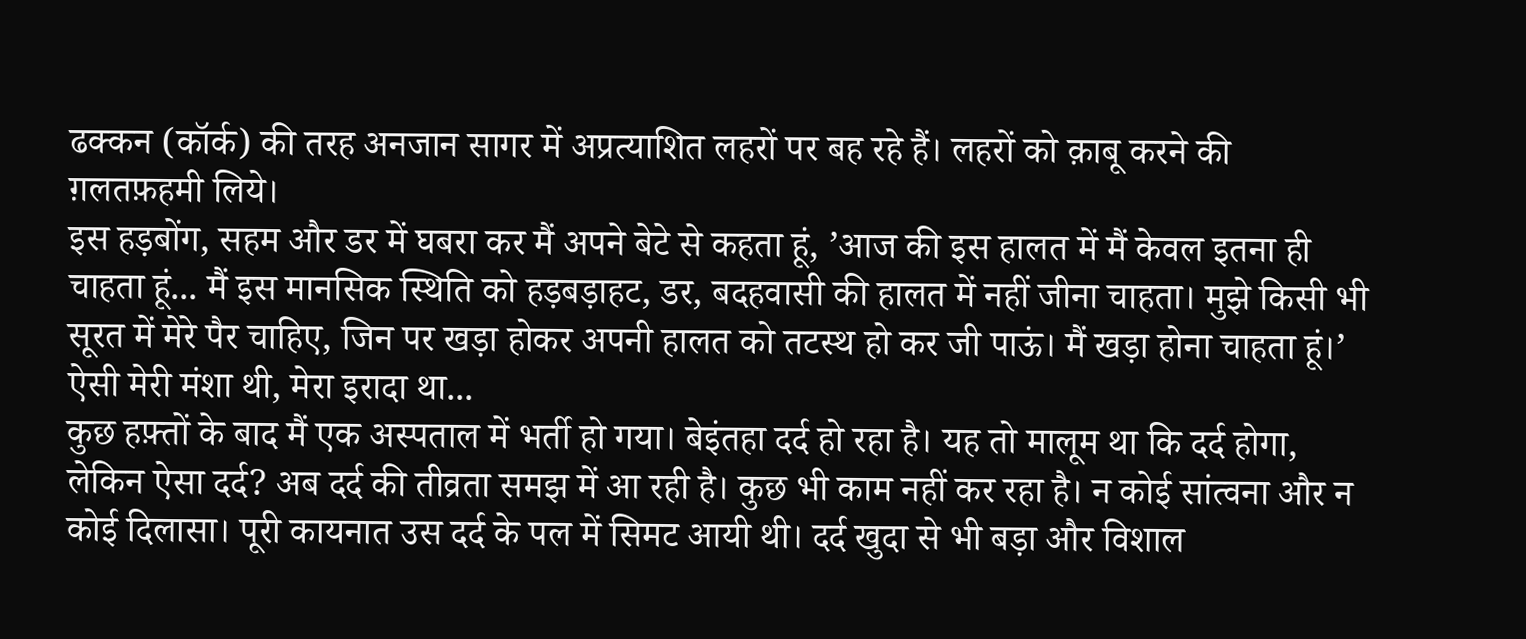ढक्कन (कॉर्क) की तरह अनजान सागर में अप्रत्याशित लहरों पर बह रहे हैं। लहरों को क़ाबू करने की ग़लतफ़हमी लिये।
इस हड़बोंग, सहम और डर में घबरा कर मैं अपने बेटे से कहता हूं, ’आज की इस हालत में मैं केवल इतना ही चाहता हूं... मैं इस मानसिक स्थिति को हड़बड़ाहट, डर, बदहवासी की हालत में नहीं जीना चाहता। मुझे किसी भी सूरत में मेरे पैर चाहिए, जिन पर खड़ा होकर अपनी हालत को तटस्थ हो कर जी पाऊं। मैं खड़ा होना चाहता हूं।’
ऐसी मेरी मंशा थी, मेरा इरादा था...
कुछ हफ़्तों के बाद मैं एक अस्पताल में भर्ती हो गया। बेइंतहा दर्द हो रहा है। यह तो मालूम था कि दर्द होगा, लेकिन ऐसा दर्द? अब दर्द की तीव्रता समझ में आ रही है। कुछ भी काम नहीं कर रहा है। न कोई सांत्वना और न कोई दिलासा। पूरी कायनात उस दर्द के पल में सिमट आयी थी। दर्द खुदा से भी बड़ा और विशाल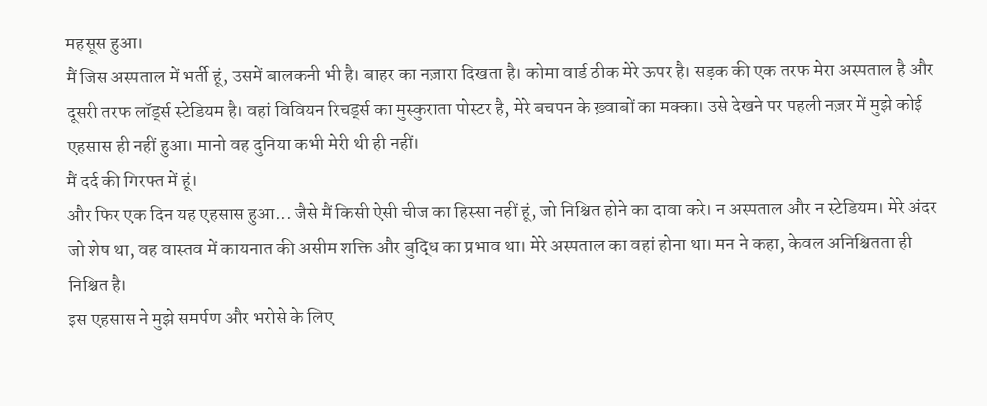महसूस हुआ।
मैं जिस अस्पताल में भर्ती हूं, उसमें बालकनी भी है। बाहर का नज़ारा दिखता है। कोमा वार्ड ठीक मेरे ऊपर है। सड़क की एक तरफ मेरा अस्पताल है और दूसरी तरफ लॉर्ड्स स्टेडियम है। वहां विवियन रिचर्ड्स का मुस्कुराता पोस्टर है, मेरे बचपन के ख़्वाबों का मक्का। उसे देखने पर पहली नज़र में मुझे कोई एहसास ही नहीं हुआ। मानो वह दुनिया कभी मेरी थी ही नहीं।
मैं दर्द की गिरफ्त में हूं।
और फिर एक दिन यह एहसास हुआ... जैसे मैं किसी ऐसी चीज का हिस्सा नहीं हूं, जो निश्चित होने का दावा करे। न अस्पताल और न स्टेडियम। मेरे अंदर जो शेष था, वह वास्तव में कायनात की असीम शक्ति और बुद्धि का प्रभाव था। मेरे अस्पताल का वहां होना था। मन ने कहा, केवल अनिश्चितता ही निश्चित है।
इस एहसास ने मुझे समर्पण और भरोसे के लिए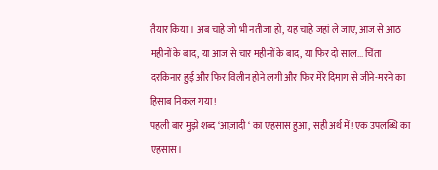तैयार किया। अब चाहे जो भी नतीजा हो, यह चाहे जहां ले जाए, आज से आठ महीनों के बाद, या आज से चार महीनों के बाद, या फिर दो साल... चिंता दरकिनार हुई और फिर विलीन होने लगी और फिर मेरे दिमाग से जीने-मरने का हिसाब निकल गया!
पहली बार मुझे शब्द ‘आज़ादी ‘ का एहसास हुआ, सही अर्थ में! एक उपलब्धि का एहसास।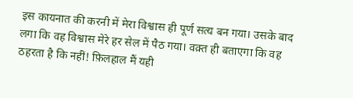इस कायनात की करनी में मेरा विश्वास ही पूर्ण सत्य बन गया। उसके बाद लगा कि वह विश्वास मेरे हर सेल में पैठ गया। वक़्त ही बताएगा कि वह ठहरता है कि नहीं! फ़िलहाल मैं यही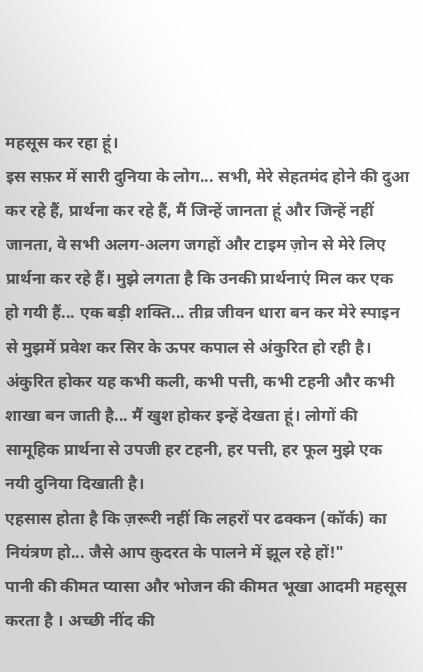महसूस कर रहा हूं।
इस सफ़र में सारी दुनिया के लोग... सभी, मेरे सेहतमंद होने की दुआ कर रहे हैं, प्रार्थना कर रहे हैं, मैं जिन्हें जानता हूं और जिन्हें नहीं जानता, वे सभी अलग-अलग जगहों और टाइम ज़ोन से मेरे लिए प्रार्थना कर रहे हैं। मुझे लगता है कि उनकी प्रार्थनाएं मिल कर एक हो गयी हैं... एक बड़ी शक्ति... तीव्र जीवन धारा बन कर मेरे स्पाइन से मुझमें प्रवेश कर सिर के ऊपर कपाल से अंकुरित हो रही है।
अंकुरित होकर यह कभी कली, कभी पत्ती, कभी टहनी और कभी शाखा बन जाती है... मैं खुश होकर इन्हें देखता हूं। लोगों की सामूहिक प्रार्थना से उपजी हर टहनी, हर पत्ती, हर फूल मुझे एक नयी दुनिया दिखाती है।
एहसास होता है कि ज़रूरी नहीं कि लहरों पर ढक्कन (कॉर्क) का नियंत्रण हो... जैसे आप क़ुदरत के पालने में झूल रहे हों!"
पानी की कीमत प्यासा और भोजन की कीमत भूखा आदमी महसूस करता है । अच्छी नींद की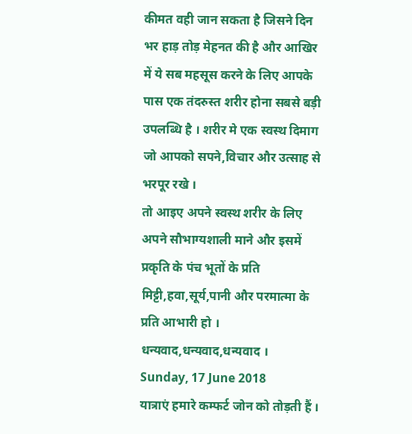कीमत वही जान सकता है जिसने दिन भर हाड़ तोड़ मेहनत की है और आखिर में ये सब महसूस करने के लिए आपके पास एक तंदरुस्त शरीर होना सबसे बड़ी उपलब्धि है । शरीर मे एक स्वस्थ दिमाग जो आपको सपने,विचार और उत्साह से भरपूर रखे ।
तो आइए अपने स्वस्थ शरीर के लिए अपने सौभाग्यशाली माने और इसमें प्रकृति के पंच भूतों के प्रति मिट्टी,हवा,सूर्य,पानी और परमात्मा के प्रति आभारी हो ।
धन्यवाद,धन्यवाद,धन्यवाद ।
Sunday, 17 June 2018
यात्राएं हमारे कम्फर्ट जोन को तोड़ती हैं ।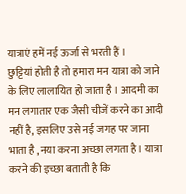यात्राएं हमें नई ऊर्जा से भरती हैं ।
छुट्टियां होती है तो हमारा मन यात्रा को जाने के लिए लालायित हो जाता है । आदमी का मन लगातार एक जैसी चीजें करने का आदी नहीं है, इसलिए उसे नई जगह पर जाना भाता है ,नया करना अच्छा लगता है। यात्रा करने की इच्छा बताती है कि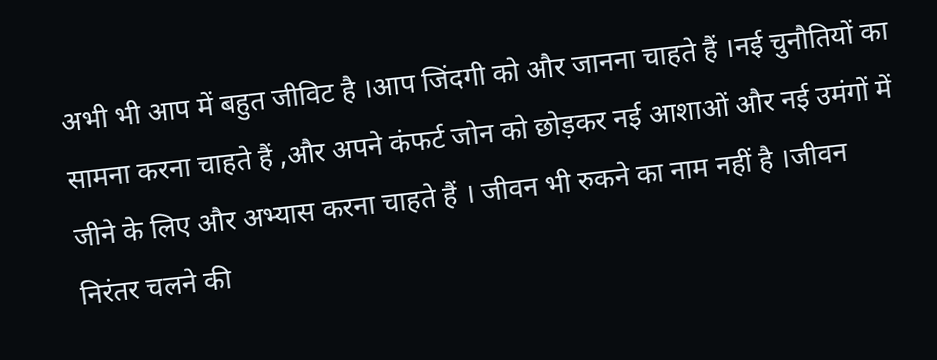अभी भी आप में बहुत जीविट है ।आप जिंदगी को और जानना चाहते हैं ।नई चुनौतियों का सामना करना चाहते हैं ,और अपने कंफर्ट जोन को छोड़कर नई आशाओं और नई उमंगों में जीने के लिए और अभ्यास करना चाहते हैं । जीवन भी रुकने का नाम नहीं है ।जीवन निरंतर चलने की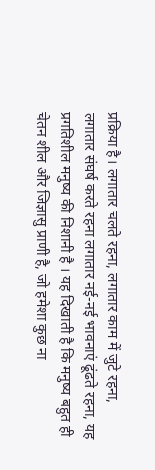प्रक्रिया है। लगातार चलते रहना, लगातार काम में जुटे रहना, लगातार संघर्ष करते रहना लगातार नई-नई भावनाएं ढूंढते रहना, यह प्रगतिशील मनुष्य की निशानी है । यह दिखाती है कि मनुष्य बहुत ही चेतन शील और जिज्ञासु प्राणी है, जो हमेशा कुछ ना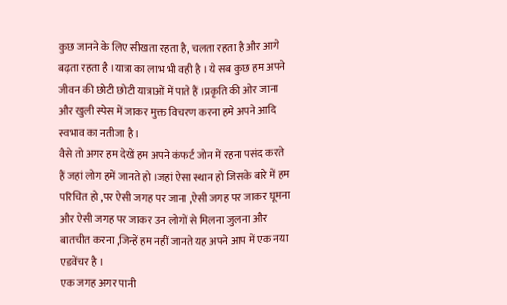कुछ जानने के लिए सीखता रहता है, चलता रहता है और आगे बढ़ता रहता है ।यात्रा का लाभ भी वही है । ये सब कुछ हम अपने जीवन की छोटी छोटी यात्राओं में पाते हैं ।प्रकृति की ओर जाना और खुली स्पेस में जाकर मुक्त विचरण करना हमे अपने आदि स्वभाव का नतीजा है ।
वैसे तो अगर हम देखें हम अपने कंफर्ट जोन में रहना पसंद करते हैं जहां लोग हमें जानते हो ।जहां ऐसा स्थान हो जिसके बारे में हम परिचित हो ,पर ऐसी जगह पर जाना ,ऐसी जगह पर जाकर घूमना और ऐसी जगह पर जाकर उन लोगों से मिलना जुलना और बातचीत करना ,जिन्हें हम नहीं जानते यह अपने आप में एक नया एडवेंचर है ।
एक जगह अगर पानी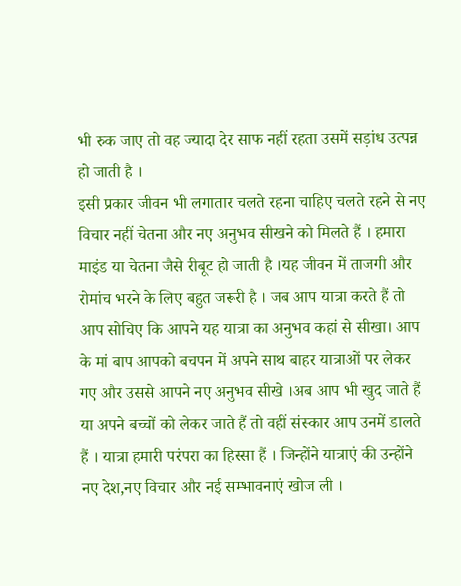भी रुक जाए तो वह ज्यादा देर साफ नहीं रहता उसमें सड़ांध उत्पन्न हो जाती है ।
इसी प्रकार जीवन भी लगातार चलते रहना चाहिए चलते रहने से नए विचार नहीं चेतना और नए अनुभव सीखने को मिलते हैं । हमारा माइंड या चेतना जैसे रीबूट हो जाती है ।यह जीवन में ताजगी और रोमांच भरने के लिए बहुत जरूरी है । जब आप यात्रा करते हैं तो आप सोचिए कि आपने यह यात्रा का अनुभव कहां से सीखा। आप के मां बाप आपको बचपन में अपने साथ बाहर यात्राओं पर लेकर गए और उससे आपने नए अनुभव सीखे ।अब आप भी खुद जाते हैं या अपने बच्चों को लेकर जाते हैं तो वहीं संस्कार आप उनमें डालते हैं । यात्रा हमारी परंपरा का हिस्सा हैं । जिन्होंने यात्राएं की उन्होंने नए देश,नए विचार और नई सम्भावनाएं खोज ली ।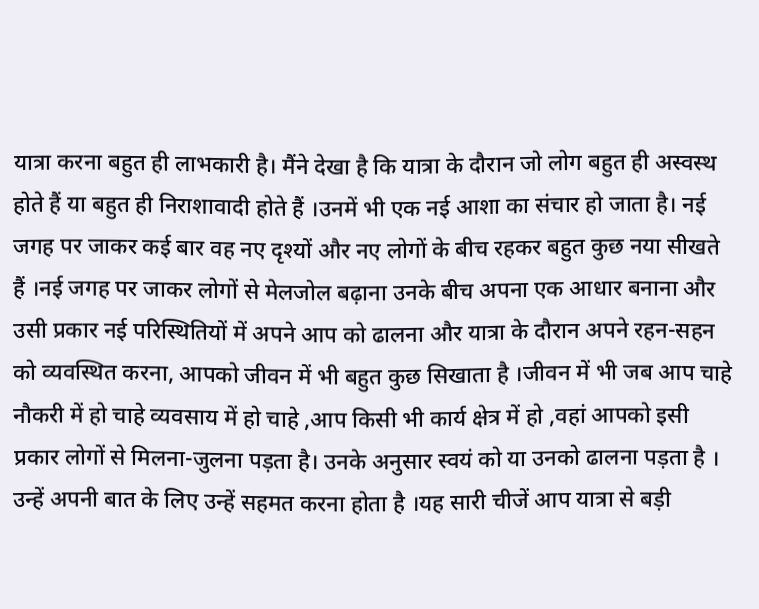यात्रा करना बहुत ही लाभकारी है। मैंने देखा है कि यात्रा के दौरान जो लोग बहुत ही अस्वस्थ होते हैं या बहुत ही निराशावादी होते हैं ।उनमें भी एक नई आशा का संचार हो जाता है। नई जगह पर जाकर कई बार वह नए दृश्यों और नए लोगों के बीच रहकर बहुत कुछ नया सीखते हैं ।नई जगह पर जाकर लोगों से मेलजोल बढ़ाना उनके बीच अपना एक आधार बनाना और उसी प्रकार नई परिस्थितियों में अपने आप को ढालना और यात्रा के दौरान अपने रहन-सहन को व्यवस्थित करना, आपको जीवन में भी बहुत कुछ सिखाता है ।जीवन में भी जब आप चाहे नौकरी में हो चाहे व्यवसाय में हो चाहे ,आप किसी भी कार्य क्षेत्र में हो ,वहां आपको इसी प्रकार लोगों से मिलना-जुलना पड़ता है। उनके अनुसार स्वयं को या उनको ढालना पड़ता है । उन्हें अपनी बात के लिए उन्हें सहमत करना होता है ।यह सारी चीजें आप यात्रा से बड़ी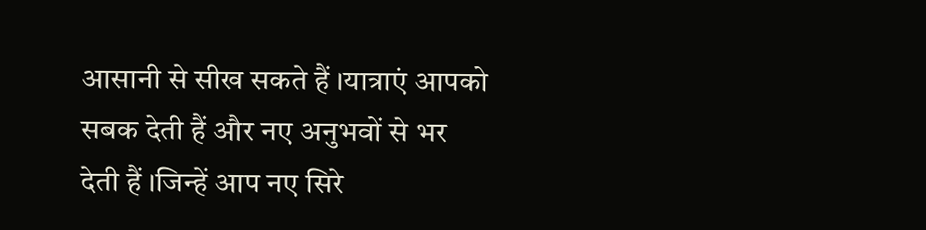आसानी से सीख सकते हैं ।यात्राएं आपको सबक देती हैं और नए अनुभवों से भर देती हैं ।जिन्हें आप नए सिरे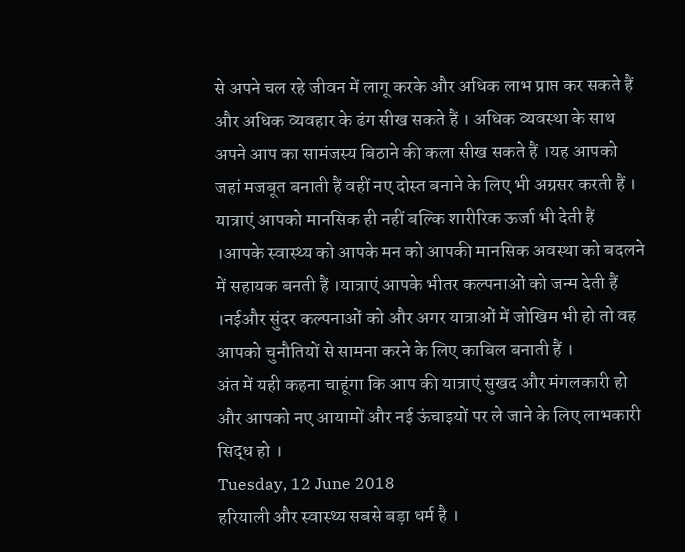से अपने चल रहे जीवन में लागू करके और अधिक लाभ प्राप्त कर सकते हैं और अधिक व्यवहार के ढंग सीख सकते हैं । अधिक व्यवस्था के साथ अपने आप का सामंजस्य बिठाने की कला सीख सकते हैं ।यह आपको जहां मजबूत बनाती हैं वहीं नए दोस्त बनाने के लिए भी अग्रसर करती हैं ।
यात्राएं आपको मानसिक ही नहीं बल्कि शारीरिक ऊर्जा भी देती हैं ।आपके स्वास्थ्य को आपके मन को आपकी मानसिक अवस्था को बदलने में सहायक बनती हैं ।यात्राएं आपके भीतर कल्पनाओं को जन्म देती हैं ।नईऔर सुंदर कल्पनाओं को और अगर यात्राओं में जोखिम भी हो तो वह आपको चुनौतियों से सामना करने के लिए काबिल बनाती हैं ।
अंत में यही कहना चाहूंगा कि आप की यात्राएं सुखद और मंगलकारी हो और आपको नए आयामों और नई ऊंचाइयों पर ले जाने के लिए लाभकारी सिद्ध हो ।
Tuesday, 12 June 2018
हरियाली और स्वास्थ्य सबसे बड़ा धर्म है ।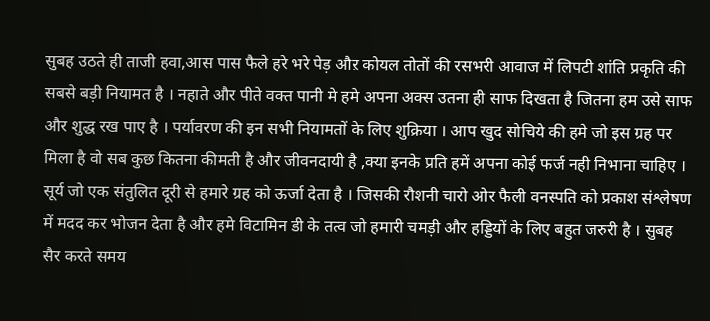सुबह उठते ही ताजी हवा,आस पास फैले हरे भरे पेड़ औऱ कोयल तोतों की रसभरी आवाज में लिपटी शांति प्रकृति की सबसे बड़ी नियामत है । नहाते और पीते वक्त पानी मे हमे अपना अक्स उतना ही साफ दिखता है जितना हम उसे साफ और शुद्ध रख पाए है । पर्यावरण की इन सभी नियामतों के लिए शुक्रिया । आप खुद सोचिये की हमे जो इस ग्रह पर मिला है वो सब कुछ कितना कीमती है और जीवनदायी है ,क्या इनके प्रति हमें अपना कोई फर्ज नही निभाना चाहिए । सूर्य जो एक संतुलित दूरी से हमारे ग्रह को ऊर्जा देता है । जिसकी रौशनी चारो ओर फैली वनस्पति को प्रकाश संश्लेषण में मदद कर भोजन देता है और हमे विटामिन डी के तत्व जो हमारी चमड़ी और हड्डियों के लिए बहुत जरुरी है । सुबह सैर करते समय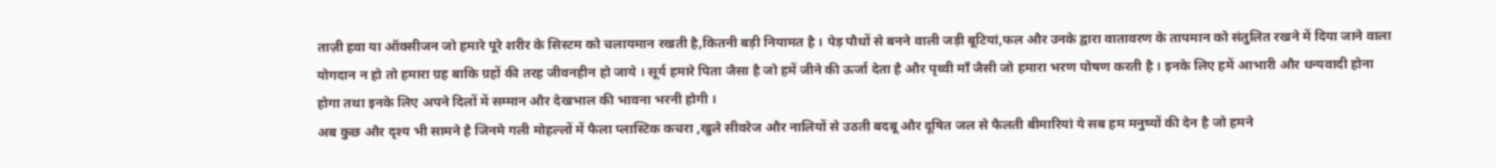ताज़ी हवा या ऑक्सीजन जो हमारे पूरे शरीर के सिस्टम को चलायमान रखती है,कितनी बड़ी नियामत है । पेड़ पौधों से बनने वाली जड़ी बूटियां,फल और उनके द्वारा वातावरण के तापमान को संतुलित रखने में दिया जाने वाला योगदान न हो तो हमारा ग्रह बाकि ग्रहों की तरह जीवनहीन हो जाये । सूर्य हमारे पिता जैसा है जो हमें जीने की ऊर्जा देता है और पृथ्वी माँ जैसी जो हमारा भरण पोषण करती है । इनके लिए हमें आभारी और धन्यवादी होना होगा तथा इनके लिए अपने दिलों में सम्मान और देखभाल की भावना भरनी होगी ।
अब कुछ और दृश्य भी सामने है जिनमे गली मोहल्लों में फैला प्लास्टिक कचरा ,खुले सीवरेज और नालियों से उठती बदबू और दूषित जल से फैलती बीमारियां ये सब हम मनुष्यों की देन है जो हमने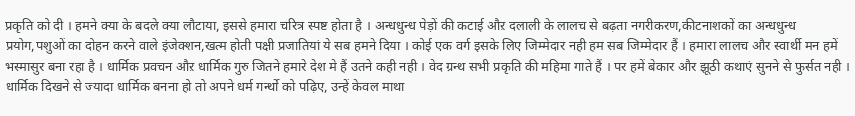प्रकृति को दी । हमने क्या के बदले क्या लौटाया, इससे हमारा चरित्र स्पष्ट होता है । अन्धधुन्ध पेड़ों की कटाई औऱ दलाली के लालच से बढ़ता नगरीकरण,कीटनाशकों का अन्धधुन्ध प्रयोग,पशुओं का दोहन करने वाले इंजेक्शन,खत्म होती पक्षी प्रजातियां ये सब हमने दिया । कोई एक वर्ग इसके लिए जिम्मेदार नही हम सब जिम्मेदार हैं । हमारा लालच और स्वार्थी मन हमें भस्मासुर बना रहा है । धार्मिक प्रवचन औऱ धार्मिक गुरु जितने हमारे देश मे हैं उतने कही नही । वेद ग्रन्थ सभी प्रकृति की महिमा गाते हैं । पर हमें बेकार और झूठी कथाएं सुनने से फुर्सत नही । धार्मिक दिखने से ज्यादा धार्मिक बनना हो तो अपने धर्म गर्न्थो को पढ़िए, उन्हें केवल माथा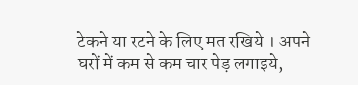टेकने या रटने के लिए मत रखिये । अपने घरों में कम से कम चार पेड़ लगाइये,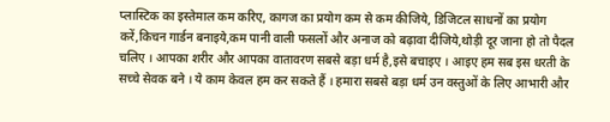प्लास्टिक का इस्तेमाल कम करिए, कागज का प्रयोग कम से कम कीजिये, डिजिटल साधनों का प्रयोग करें,किचन गार्डन बनाइये,कम पानी वाली फसलों और अनाज को बढ़ावा दीजिये,थोड़ी दूर जाना हो तो पैदल चलिए । आपका शरीर और आपका वातावरण सबसे बड़ा धर्म है,इसे बचाइए । आइए हम सब इस धरती के सच्चे सेवक बने । ये काम केवल हम कर सकते हैं । हमारा सबसे बड़ा धर्म उन वस्तुओं के लिए आभारी और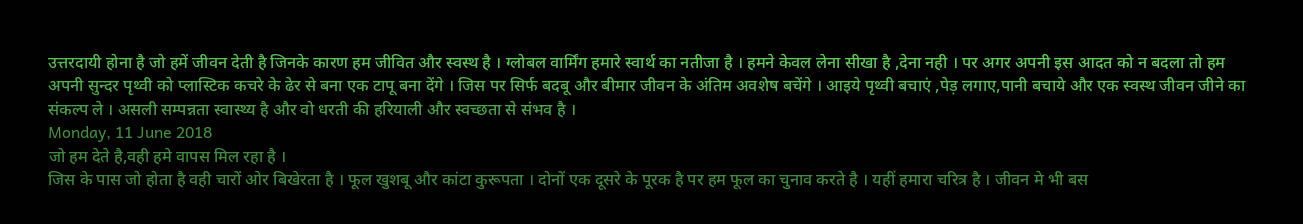उत्तरदायी होना है जो हमें जीवन देती है जिनके कारण हम जीवित और स्वस्थ है । ग्लोबल वार्मिंग हमारे स्वार्थ का नतीजा है । हमने केवल लेना सीखा है ,देना नही । पर अगर अपनी इस आदत को न बदला तो हम अपनी सुन्दर पृथ्वी को प्लास्टिक कचरे के ढेर से बना एक टापू बना देंगे । जिस पर सिर्फ बदबू और बीमार जीवन के अंतिम अवशेष बचेंगे । आइये पृथ्वी बचाएं ,पेड़ लगाए,पानी बचाये और एक स्वस्थ जीवन जीने का संकल्प ले । असली सम्पन्नता स्वास्थ्य है और वो धरती की हरियाली और स्वच्छता से संभव है ।
Monday, 11 June 2018
जो हम देते है,वही हमे वापस मिल रहा है ।
जिस के पास जो होता है वही चारों ओर बिखेरता है । फूल खुशबू और कांटा कुरूपता । दोनों एक दूसरे के पूरक है पर हम फूल का चुनाव करते है । यहीं हमारा चरित्र है । जीवन मे भी बस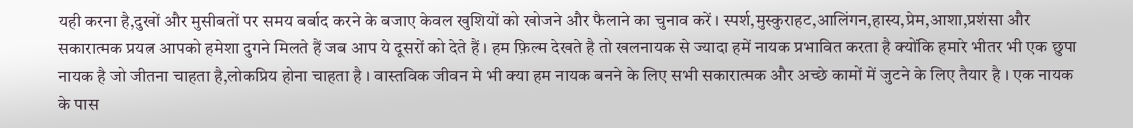यही करना है,दुखों और मुसीबतों पर समय बर्बाद करने के बजाए केवल खुशियों को खोजने और फैलाने का चुनाव करें । स्पर्श,मुस्कुराहट,आलिंगन,हास्य,प्रेम,आशा,प्रशंसा और सकारात्मक प्रयत्न आपको हमेशा दुगने मिलते हैं जब आप ये दूसरों को देते हैं । हम फ़िल्म देखते है तो खलनायक से ज्यादा हमें नायक प्रभावित करता है क्योंकि हमारे भीतर भी एक छुपा नायक है जो जीतना चाहता है,लोकप्रिय होना चाहता है । वास्तविक जीवन मे भी क्या हम नायक बनने के लिए सभी सकारात्मक और अच्छे कामों में जुटने के लिए तैयार है । एक नायक के पास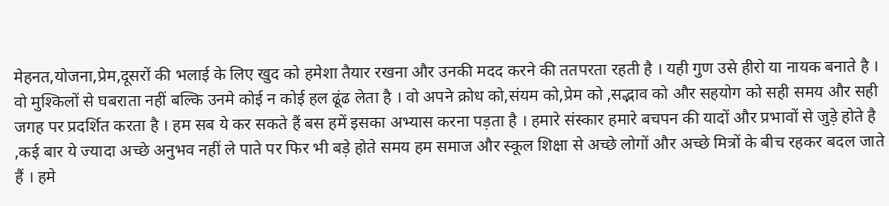मेहनत,योजना,प्रेम,दूसरों की भलाई के लिए खुद को हमेशा तैयार रखना और उनकी मदद करने की ततपरता रहती है । यही गुण उसे हीरो या नायक बनाते है । वो मुश्किलों से घबराता नहीं बल्कि उनमे कोई न कोई हल ढूंढ लेता है । वो अपने क्रोध को,संयम को,प्रेम को ,सद्भाव को और सहयोग को सही समय और सही जगह पर प्रदर्शित करता है । हम सब ये कर सकते हैं बस हमें इसका अभ्यास करना पड़ता है । हमारे संस्कार हमारे बचपन की यादों और प्रभावों से जुड़े होते है ,कई बार ये ज्यादा अच्छे अनुभव नहीं ले पाते पर फिर भी बड़े होते समय हम समाज और स्कूल शिक्षा से अच्छे लोगों और अच्छे मित्रों के बीच रहकर बदल जाते हैं । हमे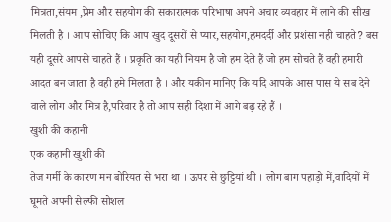मित्रता,संयम ,प्रेम और सहयोग की सकारात्मक परिभाषा अपने अचार व्यवहार में लाने की सीख मिलती है । आप सोचिए कि आप खुद दूसरों से प्यार,सहयोग,हमदर्दी और प्रशंसा नही चाहते? बस यही दूसरे आपसे चाहते हैं । प्रकृति का यही नियम है जो हम देते हैं जो हम सोचते हैं वही हमारी आदत बन जाता है वही हमे मिलता है । और यकीन मानिए कि यदि आपके आस पास ये सब देने वाले लोग और मित्र है,परिवार है तो आप सही दिशा में आगे बढ़ रहे हैं ।
खुशी की कहानी
एक कहानी खुशी की
तेज गर्मी के कारण मन बोरियत से भरा था । ऊपर से छुट्टियां थी । लोग बाग पहाड़ो में,वादियों में घूमते अपनी सेल्फी सोशल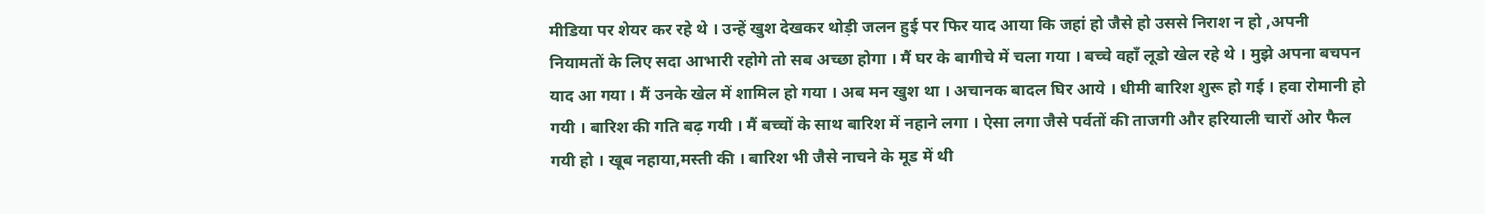मीडिया पर शेयर कर रहे थे । उन्हें खुश देखकर थोड़ी जलन हुई पर फिर याद आया कि जहां हो जैसे हो उससे निराश न हो ,अपनी नियामतों के लिए सदा आभारी रहोगे तो सब अच्छा होगा । मैं घर के बागीचे में चला गया । बच्चे वहाँ लूडो खेल रहे थे । मुझे अपना बचपन याद आ गया । मैं उनके खेल में शामिल हो गया । अब मन खुश था । अचानक बादल घिर आये । धीमी बारिश शुरू हो गई । हवा रोमानी हो गयी । बारिश की गति बढ़ गयी । मैं बच्चों के साथ बारिश में नहाने लगा । ऐसा लगा जैसे पर्वतों की ताजगी और हरियाली चारों ओर फैल गयी हो । खूब नहाया,मस्ती की । बारिश भी जैसे नाचने के मूड में थी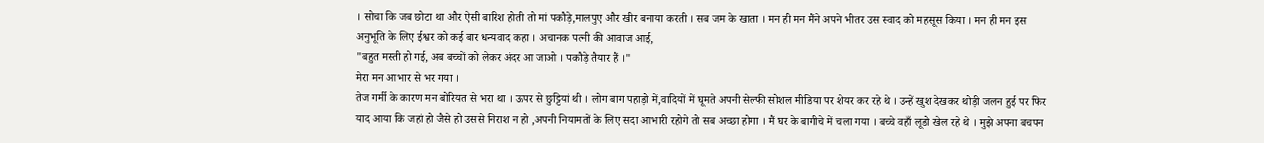। सोचा कि जब छोटा था और ऐसी बारिश होती तो मां पकौड़े,मालपुए और खीर बनाया करती । सब जम के खाता । मन ही मन मैंने अपने भीतर उस स्वाद को महसूस किया । मन ही मन इस अनुभूति के लिए ईश्वर को कई बार धन्यवाद कहा । अचानक पत्नी की आवाज आई,
"बहुत मस्ती हो गई, अब बच्चों को लेकर अंदर आ जाओ । पकौड़े तैयार हैं ।"
मेरा मन आभार से भर गया ।
तेज गर्मी के कारण मन बोरियत से भरा था । ऊपर से छुट्टियां थी । लोग बाग पहाड़ो में,वादियों में घूमते अपनी सेल्फी सोशल मीडिया पर शेयर कर रहे थे । उन्हें खुश देखकर थोड़ी जलन हुई पर फिर याद आया कि जहां हो जैसे हो उससे निराश न हो ,अपनी नियामतों के लिए सदा आभारी रहोगे तो सब अच्छा होगा । मैं घर के बागीचे में चला गया । बच्चे वहाँ लूडो खेल रहे थे । मुझे अपना बचपन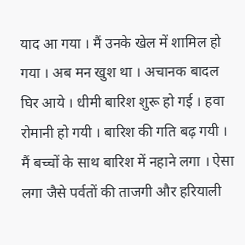याद आ गया । मैं उनके खेल में शामिल हो गया । अब मन खुश था । अचानक बादल घिर आये । धीमी बारिश शुरू हो गई । हवा रोमानी हो गयी । बारिश की गति बढ़ गयी । मैं बच्चों के साथ बारिश में नहाने लगा । ऐसा लगा जैसे पर्वतों की ताजगी और हरियाली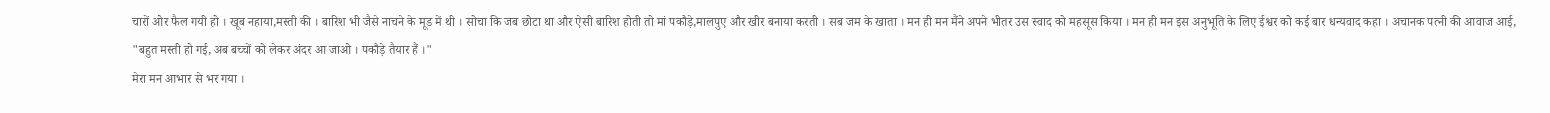चारों ओर फैल गयी हो । खूब नहाया,मस्ती की । बारिश भी जैसे नाचने के मूड में थी । सोचा कि जब छोटा था और ऐसी बारिश होती तो मां पकौड़े,मालपुए और खीर बनाया करती । सब जम के खाता । मन ही मन मैंने अपने भीतर उस स्वाद को महसूस किया । मन ही मन इस अनुभूति के लिए ईश्वर को कई बार धन्यवाद कहा । अचानक पत्नी की आवाज आई,
"बहुत मस्ती हो गई, अब बच्चों को लेकर अंदर आ जाओ । पकौड़े तैयार हैं ।"
मेरा मन आभार से भर गया ।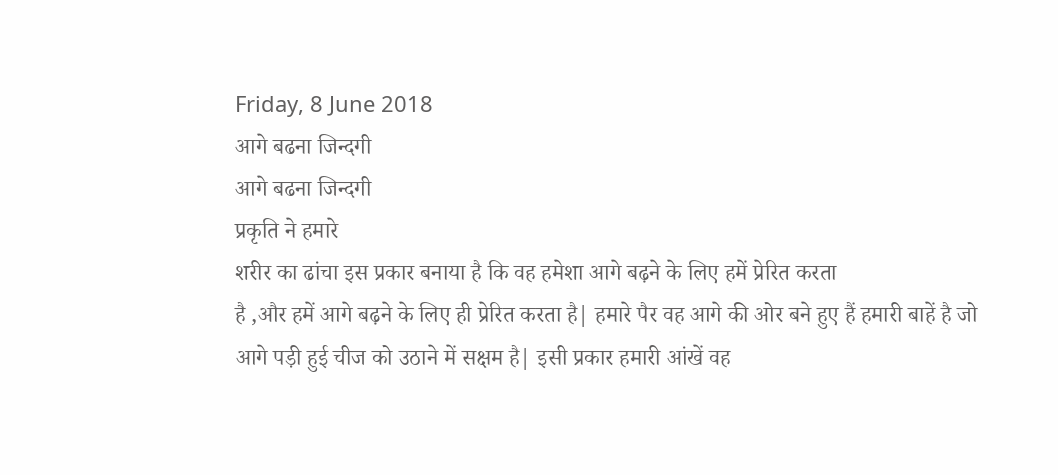Friday, 8 June 2018
आगे बढना जिन्दगी
आगे बढना जिन्दगी
प्रकृति ने हमारे
शरीर का ढांचा इस प्रकार बनाया है कि वह हमेशा आगे बढ़ने के लिए हमें प्रेरित करता
है ,और हमें आगे बढ़ने के लिए ही प्रेरित करता है| हमारे पैर वह आगे की ओर बने हुए हैं हमारी बाहें है जो आगे पड़ी हुई चीज को उठाने में सक्षम है| इसी प्रकार हमारी आंखें वह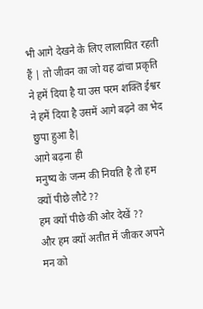भी आगे देखने के लिए लालायित रहती हैं | तो जीवन का जो यह ढांचा प्रकृति ने हमें दिया है या उस परम शक्ति ईश्वर ने हमें दिया है उसमें आगे बढ़ने का भेद
छुपा हुआ है|
आगे बढ़ना ही
मनुष्य के जन्म की नियति है तो हम क्यों पीछे लौटे ??
हम क्यों पीछे की ओर देखें ??
और हम क्यों अतीत में जीकर अपने मन को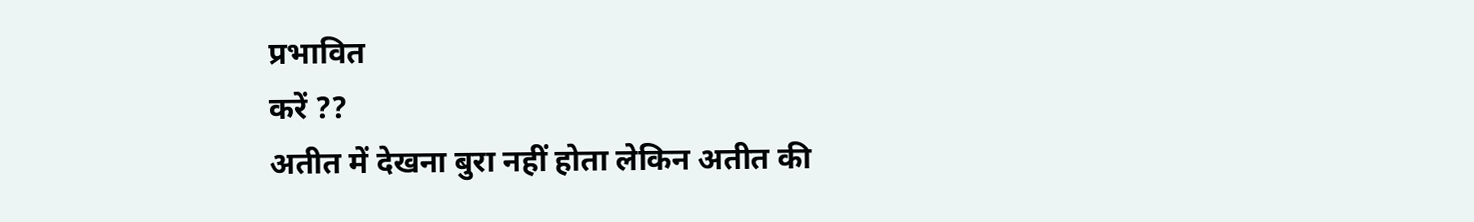प्रभावित
करें ??
अतीत में देखना बुरा नहीं होता लेकिन अतीत की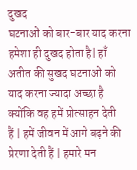दुखद
घटनाओं को बार-बार याद करना हमेशा ही दुखद होता है| हाँ
अतीत की सुखद घटनाओं को याद करना ज्यादा अच्छा है क्योंकि वह हमें प्रोत्साहन देती
हैं | हमें जीवन में आगे बढ़ने की प्रेरणा देती हैं | हमारे मन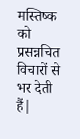मस्तिष्क को प्रसन्नचित विचारों से भर देती हैं|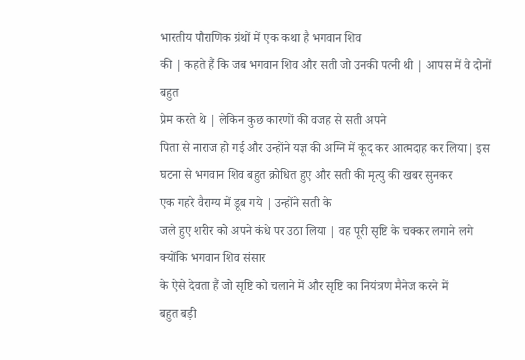भारतीय पौराणिक ग्रंथों में एक कथा है भगवान शिव
की | कहते हैं कि जब भगवान शिव और सती जो उनकी पत्नी थी | आपस में वे दोनों बहुत
प्रेम करते थे | लेकिन कुछ कारणों की वजह से सती अपने
पिता से नाराज हो गई और उन्होंने यज्ञ की अग्नि में कूद कर आत्मदाह कर लिया| इस घटना से भगवान शिव बहुत क्रोधित हुए और सती की मृत्यु की खबर सुनकर
एक गहरे वैराग्य में डूब गये | उन्होंने सती के
जले हुए शरीर को अपने कंधे पर उठा लिया | वह पूरी सृष्टि के चक्कर लगाने लगे क्योंकि भगवान शिव संसार
के ऐसे देवता हैं जो सृष्टि को चलाने में और सृष्टि का नियंत्रण मैनेज करने में
बहुत बड़ी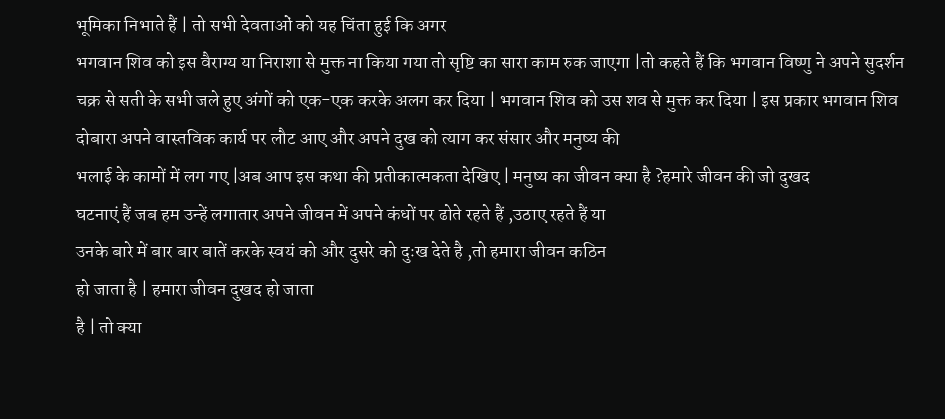भूमिका निभाते हैं | तो सभी देवताओं को यह चिंता हुई कि अगर
भगवान शिव को इस वैराग्य या निराशा से मुक्त ना किया गया तो सृष्टि का सारा काम रुक जाएगा |तो कहते हैं कि भगवान विष्णु ने अपने सुदर्शन
चक्र से सती के सभी जले हुए अंगों को एक-एक करके अलग कर दिया | भगवान शिव को उस शव से मुक्त कर दिया | इस प्रकार भगवान शिव
दोबारा अपने वास्तविक कार्य पर लौट आए और अपने दुख को त्याग कर संसार और मनुष्य की
भलाई के कामों में लग गए |अब आप इस कथा की प्रतीकात्मकता देखिए | मनुष्य का जीवन क्या है ?हमारे जीवन की जो दुखद
घटनाएं हैं जब हम उन्हें लगातार अपने जीवन में अपने कंधों पर ढोते रहते हैं ,उठाए रहते हैं या
उनके बारे में बार बार बातें करके स्वयं को और दुसरे को दुःख देते है ,तो हमारा जीवन कठिन
हो जाता है | हमारा जीवन दुखद हो जाता
है | तो क्या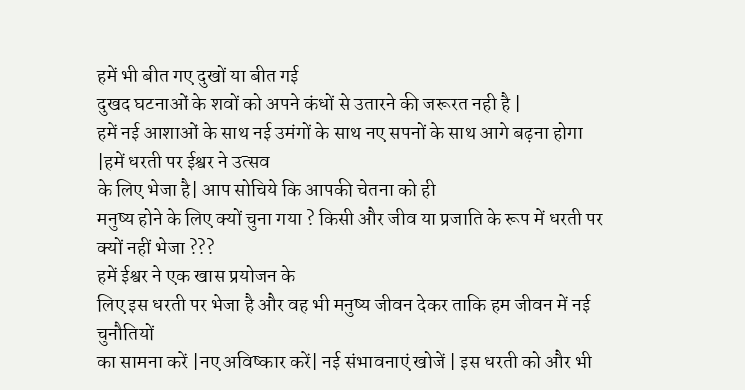हमें भी बीत गए दुखों या बीत गई
दुखद घटनाओं के शवों को अपने कंधों से उतारने की जरूरत नही है |
हमें नई आशाओं के साथ नई उमंगों के साथ नए सपनों के साथ आगे बढ़ना होगा |हमें धरती पर ईश्वर ने उत्सव
के लिए भेजा है| आप सोचिये कि आपकी चेतना को ही
मनुष्य होने के लिए क्यों चुना गया ? किसी और जीव या प्रजाति के रूप में धरती पर
क्यों नहीं भेजा ???
हमें ईश्वर ने एक खास प्रयोजन के
लिए इस धरती पर भेजा है और वह भी मनुष्य जीवन देकर ताकि हम जीवन में नई चुनौतियों
का सामना करें |नए अविष्कार करें| नई संभावनाएं खोजें | इस धरती को और भी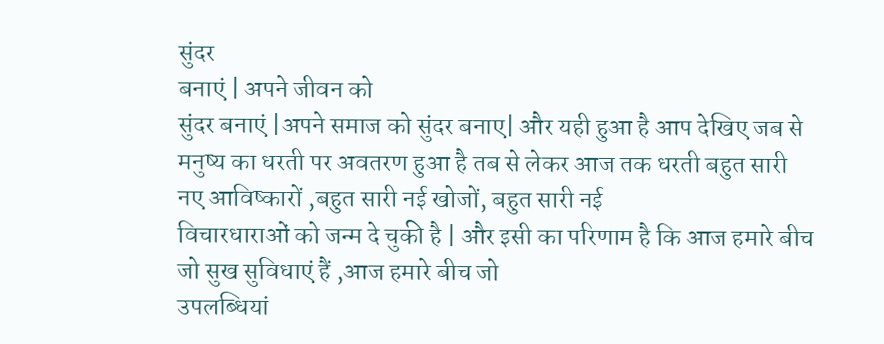सुंदर
बनाएं | अपने जीवन को
सुंदर बनाएं |अपने समाज को सुंदर बनाए| और यही हुआ है आप देखिए जब से
मनुष्य का धरती पर अवतरण हुआ है तब से लेकर आज तक धरती बहुत सारी नए आविष्कारों ,बहुत सारी नई खोजों, बहुत सारी नई
विचारधाराओं को जन्म दे चुकी है | और इसी का परिणाम है कि आज हमारे बीच जो सुख सुविधाएं हैं ,आज हमारे बीच जो
उपलब्धियां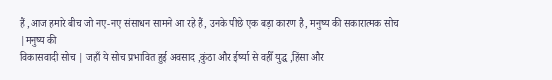हैं ,आज हमारे बीच जो नए-नए संसाधन सामने आ रहे हैं, उनके पीछे एक बड़ा कारण है, मनुष्य की सकारात्मक सोच
|मनुष्य की
विकासवादी सोच | जहाँ ये सोच प्रभावित हुई अवसाद ,कुंठा और ईर्ष्या से वहीँ युद्ध ,हिंसा और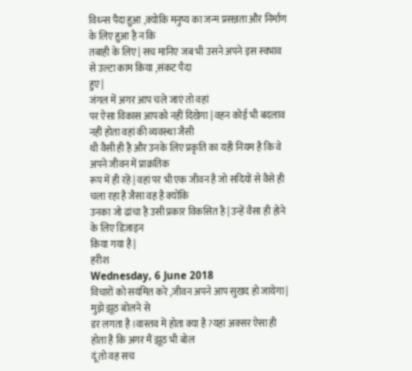विध्न्स पैदा हुआ ,क्योकि मनुष्य का जन्म प्रसन्नता और निर्माण के लिए हुआ है न कि
तबाही के लिए | सच मानिए जब भी उसने अपने इस स्वभाव से उल्टा काम किया ,संकट पैदा
हुए |
जंगल में अगर आप चले जाएं तो वहां
पर ऐसा विकास आपको नहीं दिखेगा | वहन कोई भी बदलाव नहीं होता वहां की व्यवस्था जैसी
थी वैसी ही है और उनके लिए प्रकृति का यही नियम है कि वे अपने जीवन में प्राक्रतिक
रूप में ही रहें | वहां पर भी एक जीवन है जो सदियों से वैसे ही चला रहा है जैसा वह है क्योंकि
उनका जो ढांचा है उसी प्रकार विकसित है | उन्हें वैसा ही होने के लिए डिज़ाइन
किया गया है |
हरीश
Wednesday, 6 June 2018
विचारों को सयंमित करे ,जीवन अपने आप सुखद हो जायेगा |
मुझे झूठ बोलने से
डर लगता है ।वास्तव में होता क्या है ?यहां अक्सर ऐसा ही होता है कि अगर मैं झूठ भी बोल
दूं तो वह सच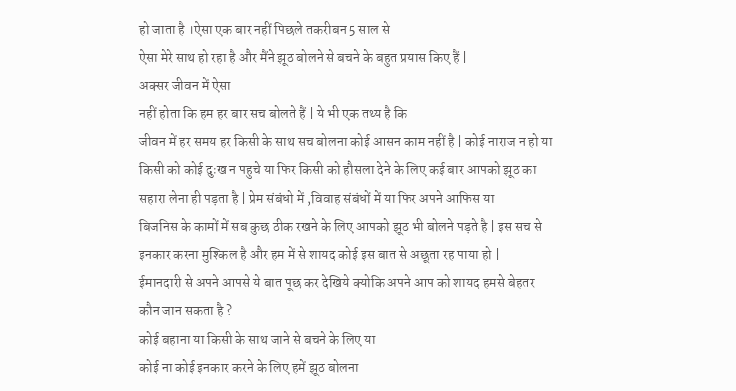हो जाता है ।ऐसा एक बार नहीं पिछले तकरीबन 5 साल से
ऐसा मेरे साथ हो रहा है और मैंने झूठ बोलने से बचने के बहुत प्रयास किए हैं |
अक्सर जीवन में ऐसा
नहीं होता कि हम हर बार सच बोलते हैं | ये भी एक तथ्य है कि
जीवन में हर समय हर किसी के साथ सच बोलना कोई आसन काम नहीं है | कोई नाराज न हो या
किसी को कोई दुःख न पहुचे या फिर किसी को हौसला देने के लिए कई बार आपको झूठ का
सहारा लेना ही पड़ता है | प्रेम संबंधो में ,विवाह संबंधों में या फिर अपने आफिस या
बिजनिस के कामों में सब कुछ ठीक रखने के लिए आपको झूठ भी बोलने पड़ते है | इस सच से
इनकार करना मुश्किल है और हम में से शायद कोई इस बात से अछूता रह पाया हो |
ईमानदारी से अपने आपसे ये बात पूछ कर देखिये क्योकि अपने आप को शायद हमसे बेहतर
कौन जान सकता है ?
कोई बहाना या किसी के साथ जाने से बचने के लिए या
कोई ना कोई इनकार करने के लिए हमें झूठ बोलना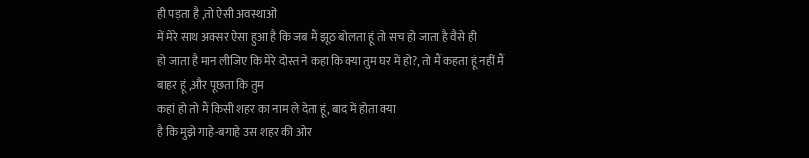ही पड़ता है ,तो ऐसी अवस्थाओं
में मेरे साथ अक्सर ऐसा हुआ है कि जब मैं झूठ बोलता हूं तो सच हो जाता है वैसे ही
हो जाता है मान लीजिए कि मेरे दोस्त ने कहा कि क्या तुम घर में हो?, तो मैं कहता हूं नहीं मैं बाहर हूं ,और पूछता कि तुम
कहां हो तो मैं किसी शहर का नाम ले देता हूं, बाद में होता क्या
है कि मुझे गाहे-बगाहे उस शहर की ओर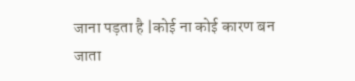जाना पड़ता है |कोई ना कोई कारण बन
जाता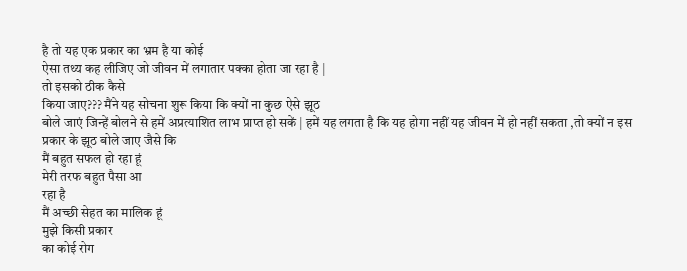है तो यह एक प्रकार का भ्रम है या कोई
ऐसा तथ्य कह लीजिए जो जीवन में लगातार पक्का होता जा रहा है |
तो इसको ठीक कैसे
किया जाए??? मैंने यह सोचना शुरू किया कि क्यों ना कुछ ऐसे झूठ
बोले जाएं जिन्हें बोलने से हमें अप्रत्याशित लाभ प्राप्त हो सकें | हमें यह लगता है कि यह होगा नहीं यह जीवन में हो नहीं सकता ,तो क्यों न इस प्रकार के झूठ बोले जाए जैसे कि
मैं बहुत सफल हो रहा हूं
मेरी तरफ बहुत पैसा आ
रहा है
मैं अच्छी सेहत का मालिक हूं
मुझे किसी प्रकार
का कोई रोग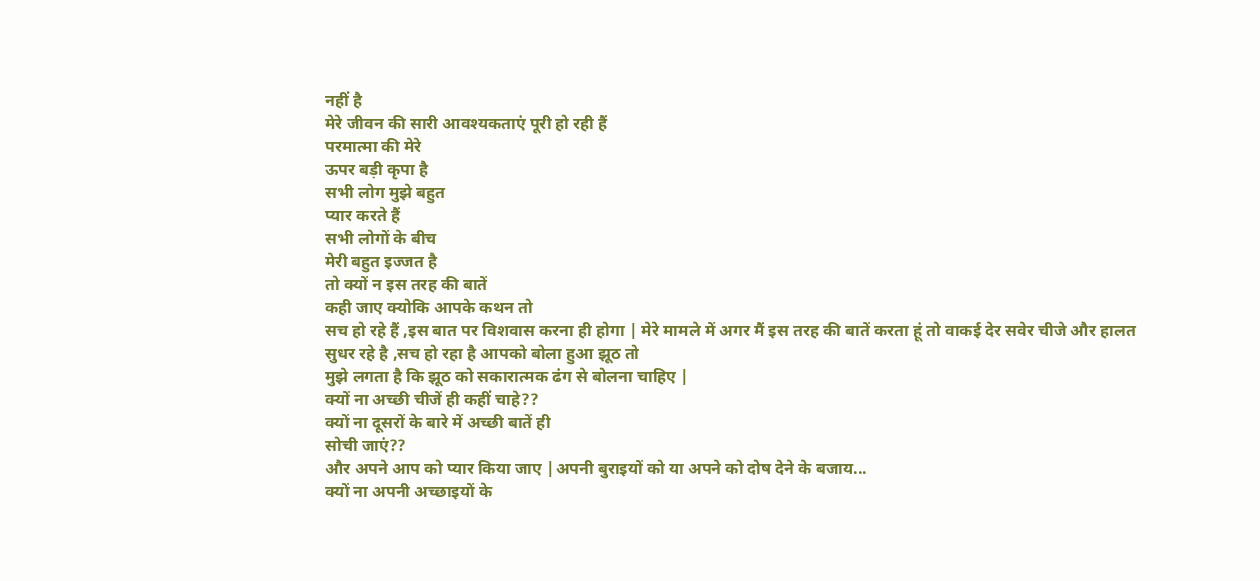नहीं है
मेरे जीवन की सारी आवश्यकताएं पूरी हो रही हैं
परमात्मा की मेरे
ऊपर बड़ी कृपा है
सभी लोग मुझे बहुत
प्यार करते हैं
सभी लोगों के बीच
मेरी बहुत इज्जत है
तो क्यों न इस तरह की बातें
कही जाए क्योकि आपके कथन तो
सच हो रहे हैं ,इस बात पर विशवास करना ही होगा | मेरे मामले में अगर मैं इस तरह की बातें करता हूं तो वाकई देर सवेर चीजे और हालत
सुधर रहे है ,सच हो रहा है आपको बोला हुआ झूठ तो
मुझे लगता है कि झूठ को सकारात्मक ढंग से बोलना चाहिए |
क्यों ना अच्छी चीजें ही कहीं चाहे??
क्यों ना दूसरों के बारे में अच्छी बातें ही
सोची जाएं??
और अपने आप को प्यार किया जाए |अपनी बुराइयों को या अपने को दोष देने के बजाय...
क्यों ना अपनी अच्छाइयों के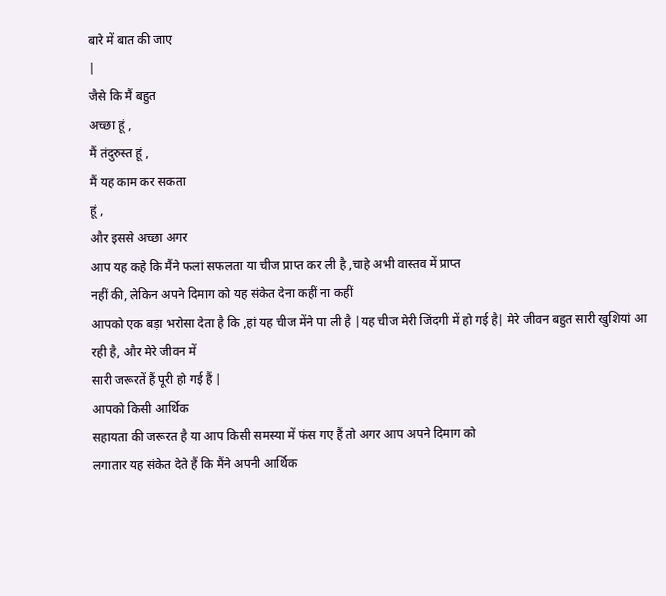बारे में बात की जाए
|
जैसे कि मैं बहुत
अच्छा हूं ,
मैं तंदुरुस्त हूं ,
मैं यह काम कर सकता
हूं ,
और इससे अच्छा अगर
आप यह कहे कि मैंने फलां सफलता या चीज प्राप्त कर ली है ,चाहे अभी वास्तव में प्राप्त
नहीं की, लेकिन अपने दिमाग को यह संकेत देना कहीं ना कहीं
आपको एक बड़ा भरोसा देता है कि ,हां यह चीज मेंने पा ली है |यह चीज मेरी जिंदगी में हो गई है| मेरे जीवन बहुत सारी खुशियां आ रही है, और मेरे जीवन में
सारी जरूरतें हैं पूरी हो गई हैं |
आपको किसी आर्थिक
सहायता की जरूरत है या आप किसी समस्या में फंस गए हैं तो अगर आप अपने दिमाग को
लगातार यह संकेत देते हैं कि मैंने अपनी आर्थिक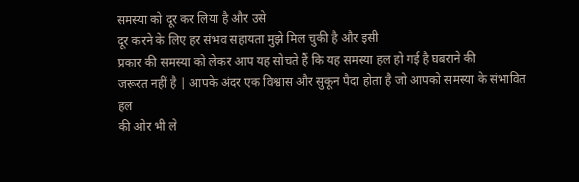समस्या को दूर कर लिया है और उसे
दूर करने के लिए हर संभव सहायता मुझे मिल चुकी है और इसी
प्रकार की समस्या को लेकर आप यह सोचते हैं कि यह समस्या हल हो गई है घबराने की
जरूरत नहीं है | आपके अंदर एक विश्वास और सुकून पैदा होता है जो आपको समस्या के संभावित हल
की ओर भी ले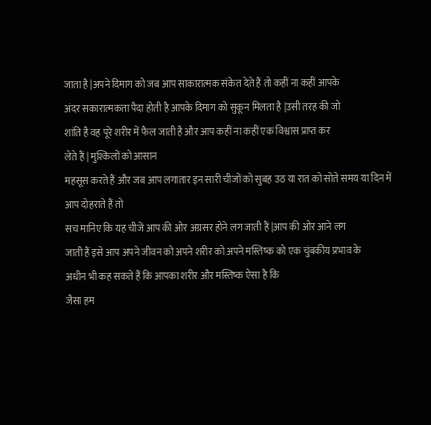जाता है |अपने दिमाग को जब आप साकारात्मक संकेत देते हैं तो कहीं ना कहीं आपके
अंदर सकारात्मकता पैदा होती है आपके दिमाग को सुकून मिलता है |उसी तरह की जो
शांति है वह पूरे शरीर में फैल जाती है और आप कहीं ना कहीं एक विश्वास प्राप्त कर
लेते हैं | मुश्किलों को आसान
महसूस करते हैं और जब आप लगातार इन सारी चीजों को सुबह उठ या रात को सोते समय या दिन में आप दोहराते हैं तो
सच मानिए कि यह चीजें आप की ओर अग्रसर होने लग जाती हैं |आप की ओर आने लग
जाती हैं इसे आप अपने जीवन को अपने शरीर को अपने मस्तिष्क को एक चुंबकीय प्रभाव के
अधीन भी कह सकते हैं कि आपका शरीर और मस्तिष्क ऐसा है कि
जैसा हम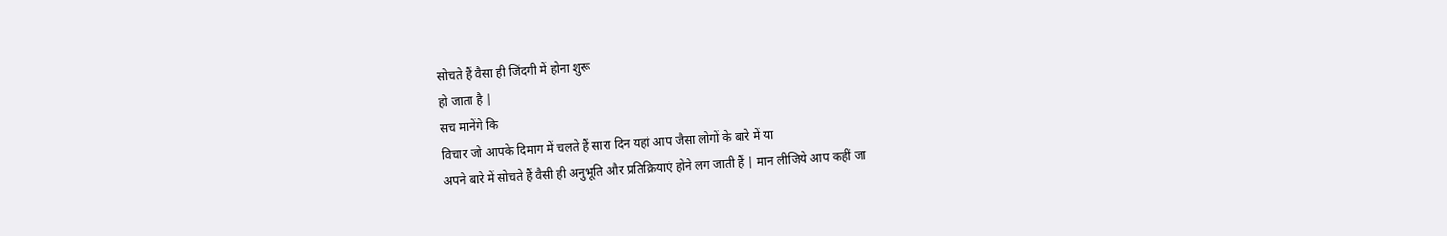सोचते हैं वैसा ही जिंदगी में होना शुरू
हो जाता है |
सच मानेंगे कि
विचार जो आपके दिमाग में चलते हैं सारा दिन यहां आप जैसा लोगों के बारे में या
अपने बारे में सोचते हैं वैसी ही अनुभूति और प्रतिक्रियाएं होने लग जाती हैं | मान लीजिये आप कहीं जा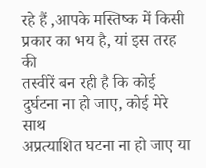रहे हैं ,आपके मस्तिष्क में किसी प्रकार का भय है, यां इस तरह की
तस्वीरें बन रही है कि कोई दुर्घटना ना हो जाए, कोई मेरे साथ
अप्रत्याशित घटना ना हो जाए या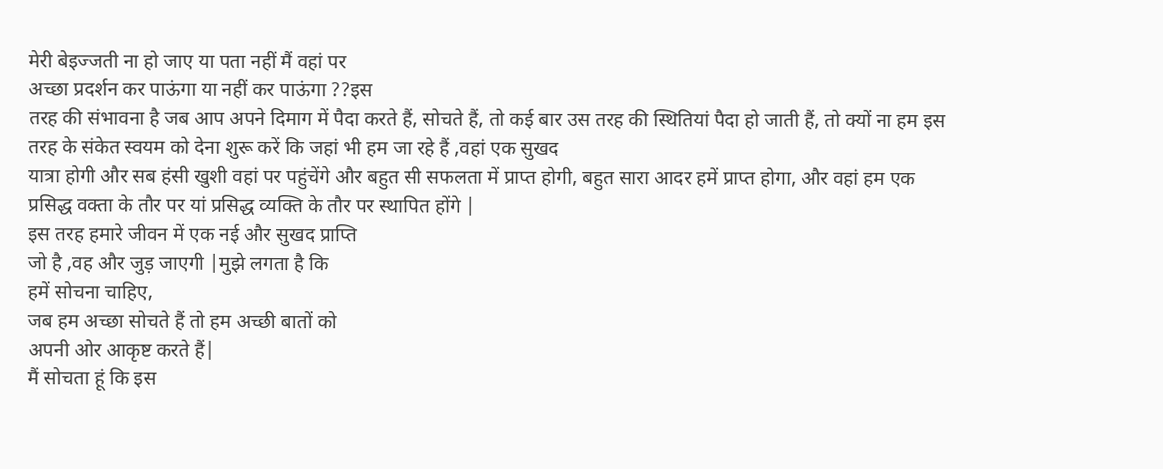मेरी बेइज्जती ना हो जाए या पता नहीं मैं वहां पर
अच्छा प्रदर्शन कर पाऊंगा या नहीं कर पाऊंगा ??इस
तरह की संभावना है जब आप अपने दिमाग में पैदा करते हैं, सोचते हैं, तो कई बार उस तरह की स्थितियां पैदा हो जाती हैं, तो क्यों ना हम इस
तरह के संकेत स्वयम को देना शुरू करें कि जहां भी हम जा रहे हैं ,वहां एक सुखद
यात्रा होगी और सब हंसी खुशी वहां पर पहुंचेंगे और बहुत सी सफलता में प्राप्त होगी, बहुत सारा आदर हमें प्राप्त होगा, और वहां हम एक
प्रसिद्ध वक्ता के तौर पर यां प्रसिद्ध व्यक्ति के तौर पर स्थापित होंगे |
इस तरह हमारे जीवन में एक नई और सुखद प्राप्ति
जो है ,वह और जुड़ जाएगी |मुझे लगता है कि
हमें सोचना चाहिए,
जब हम अच्छा सोचते हैं तो हम अच्छी बातों को
अपनी ओर आकृष्ट करते हैं|
मैं सोचता हूं कि इस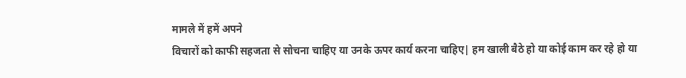मामले में हमें अपने
विचारों को काफी सहजता से सोचना चाहिए या उनके ऊपर कार्य करना चाहिए| हम खाली बैठे हो या कोई काम कर रहे हो या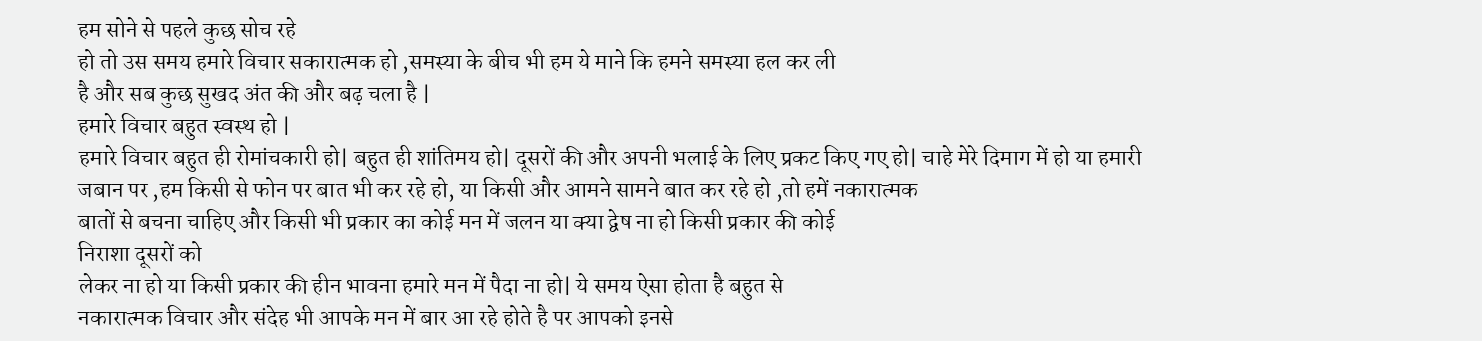हम सोने से पहले कुछ सोच रहे
हो तो उस समय हमारे विचार सकारात्मक हो ,समस्या के बीच भी हम ये माने कि हमने समस्या हल कर ली
है और सब कुछ सुखद अंत की और बढ़ चला है |
हमारे विचार बहुत स्वस्थ हो |
हमारे विचार बहुत ही रोमांचकारी हो| बहुत ही शांतिमय हो| दूसरों की और अपनी भलाई के लिए प्रकट किए गए हो| चाहे मेरे दिमाग में हो या हमारी
जबान पर ,हम किसी से फोन पर बात भी कर रहे हो, या किसी और आमने सामने बात कर रहे हो ,तो हमें नकारात्मक
बातों से बचना चाहिए और किसी भी प्रकार का कोई मन में जलन या क्या द्वेष ना हो किसी प्रकार की कोई
निराशा दूसरों को
लेकर ना हो या किसी प्रकार की हीन भावना हमारे मन में पैदा ना हो| ये समय ऐसा होता है बहुत से
नकारात्मक विचार और संदेह भी आपके मन में बार आ रहे होते है पर आपको इनसे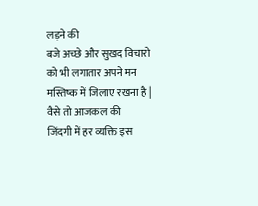लड़ने की
बजे अच्छे और सुखद विचारो को भी लगातार अपने मन मस्तिष्क में जिलाए रखना है |
वैसे तो आजकल की
जिंदगी में हर व्यक्ति इस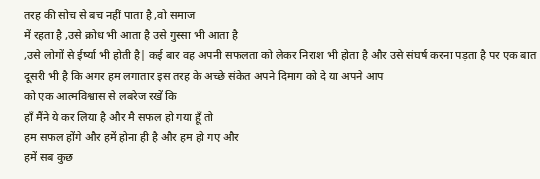तरह की सोच से बच नहीं पाता है ,वो समाज
में रहता है ,उसे क्रोध भी आता है उसे गुस्सा भी आता है
,उसे लोगों से ईर्ष्या भी होती है| कई बार वह अपनी सफलता को लेकर निराश भी होता है और उसे संघर्ष करना पड़ता है पर एक बात
दूसरी भी है कि अगर हम लगातार इस तरह के अच्छे संकेत अपने दिमाग को दे या अपने आप
को एक आत्मविश्वास से लबरेज रखें कि
हाँ मैंने ये कर लिया है और मै सफल हो गया हूँ तो
हम सफल होंगे और हमें होना ही है और हम हो गए और
हमें सब कुछ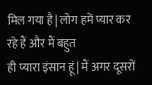मिल गया है| लोग हमें प्यार कर रहे हैं और मैं बहुत
ही प्यारा इंसान हूं| मैं अगर दूसरों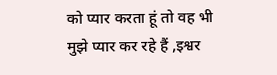को प्यार करता हूं तो वह भी मुझे प्यार कर रहे हैं ,इश्वर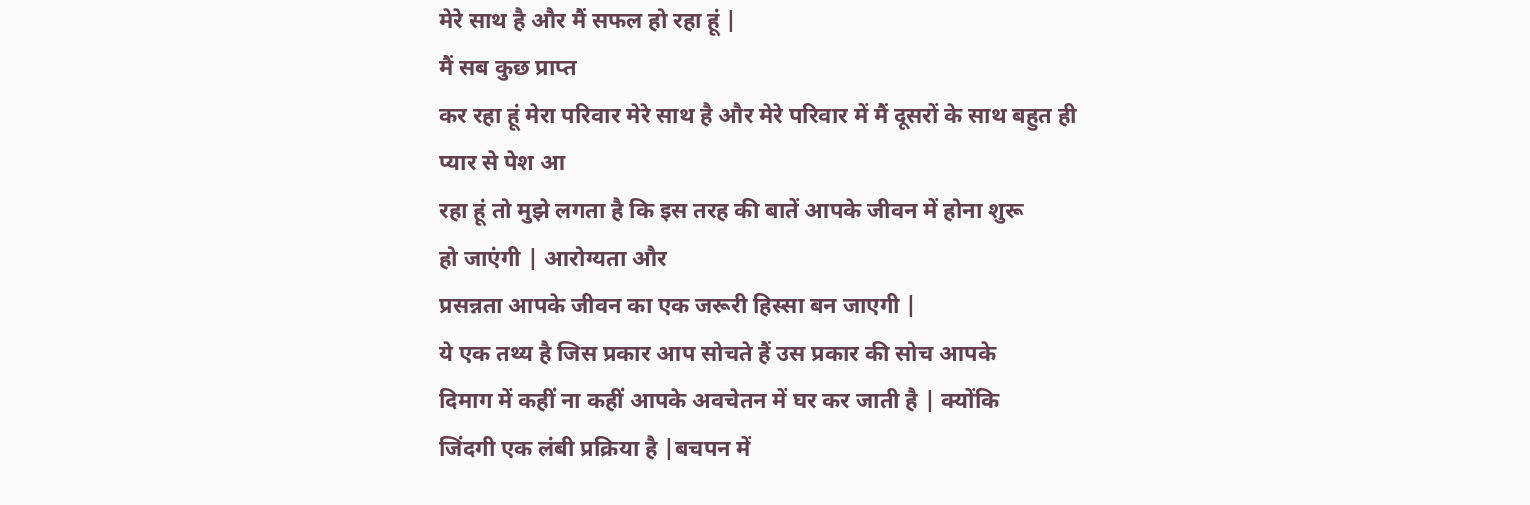मेरे साथ है और मैं सफल हो रहा हूं |
मैं सब कुछ प्राप्त
कर रहा हूं मेरा परिवार मेरे साथ है और मेरे परिवार में मैं दूसरों के साथ बहुत ही
प्यार से पेश आ
रहा हूं तो मुझे लगता है कि इस तरह की बातें आपके जीवन में होना शुरू
हो जाएंगी | आरोग्यता और
प्रसन्नता आपके जीवन का एक जरूरी हिस्सा बन जाएगी |
ये एक तथ्य है जिस प्रकार आप सोचते हैं उस प्रकार की सोच आपके
दिमाग में कहीं ना कहीं आपके अवचेतन में घर कर जाती है | क्योंकि
जिंदगी एक लंबी प्रक्रिया है |बचपन में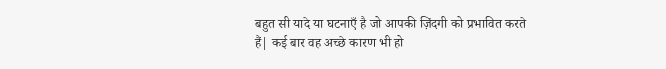बहुत सी यादे या घटनाएँ है जो आपकी ज़िंदगी को प्रभावित करते
हैं| कई बार वह अच्छे कारण भी हो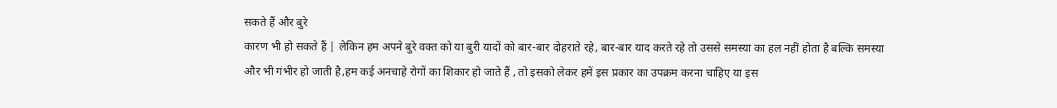सकते हैं और बुरे
कारण भी हो सकते हैं | लेकिन हम अपने बुरे वक्त को या बुरी यादों को बार-बार दोहराते रहे, बार-बार याद करते रहे तो उससे समस्या का हल नहीं होता है बल्कि समस्या
और भी गंभीर हो जाती है,हम कई अनचाहे रोगों का शिकार हो जाते हैं , तो इसको लेकर हमें इस प्रकार का उपक्रम करना चाहिए या इस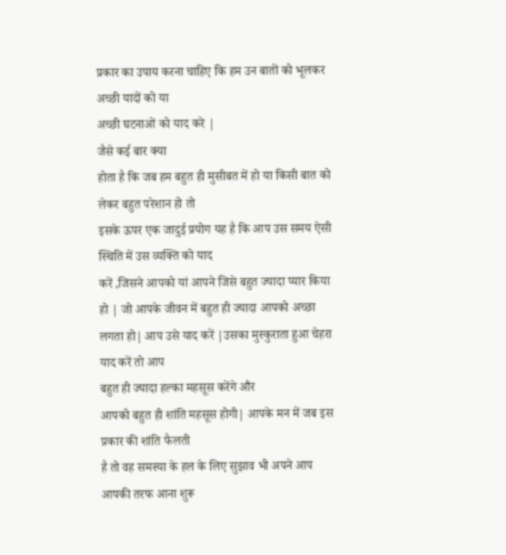प्रकार का उपाय करना चाहिए कि हम उन बातों को भूलकर अच्छी यादों को या
अच्छी घटनाओं को याद करे |
जैसे कई बार क्या
होता है कि जब हम बहुत ही मुसीबत में हो या किसी बात को लेकर बहुत परेशान हो तो
इसके ऊपर एक जादुई प्रयोग यह है कि आप उस समय ऐसी स्थिति में उस व्यक्ति को याद
करें ,जिसने आपको यां आपने जिसे बहुत ज्यादा प्यार किया हो | जो आपके जीवन में बहुत ही ज्यादा आपको अच्छा लगता हो| आप उसे याद करें |उसका मुस्कुराता हुआ चेहरा याद करें तो आप
बहुत ही ज्यादा हल्का महसूस करेंगे और
आपको बहुत ही शांति महसूस होगी| आपके मन में जब इस प्रकार की शांति फैलती
है तो वह समस्या के हल के लिए सुझाव भी अपने आप आपकी तरफ आना शुरू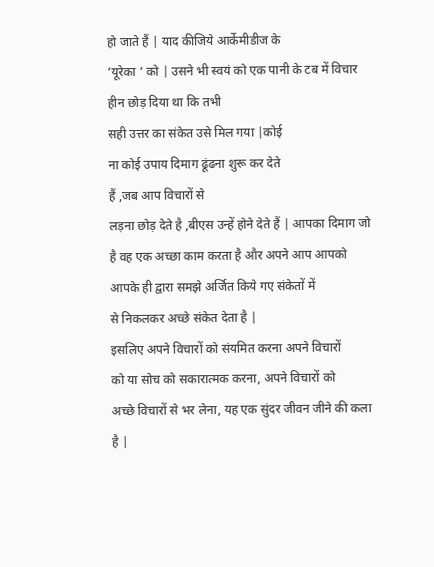हो जाते हैं | याद कीजिये आर्केमीडीज के
‘यूरेका ‘ को | उसने भी स्वयं को एक पानी के टब में विचार हीन छोड़ दिया था कि तभी
सही उत्तर का संकेत उसे मिल गया |कोई
ना कोई उपाय दिमाग ढूंढना शुरू कर देते
हैं ,जब आप विचारों से
लड़ना छोड़ देते है ,बीएस उन्हें होने देते हैं | आपका दिमाग जो है वह एक अच्छा काम करता है और अपने आप आपको आपके ही द्वारा समझे अर्जित किये गए संकेतों में
से निकलकर अच्छे संकेत देता है |
इसलिए अपने विचारों को संयमित करना अपने विचारों
को या सोच को सकारात्मक करना, अपने विचारों को
अच्छे विचारों से भर लेना, यह एक सुंदर जीवन जीने की कला है |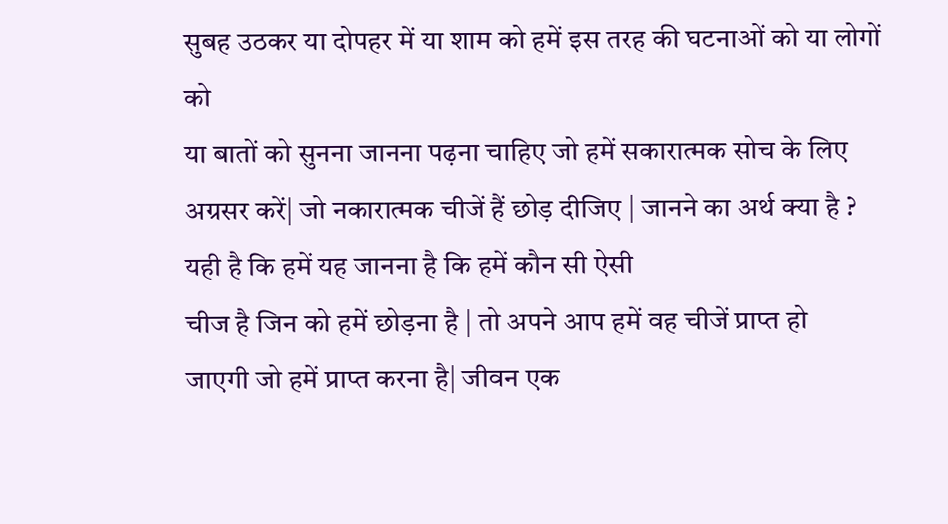सुबह उठकर या दोपहर में या शाम को हमें इस तरह की घटनाओं को या लोगों को
या बातों को सुनना जानना पढ़ना चाहिए जो हमें सकारात्मक सोच के लिए अग्रसर करें| जो नकारात्मक चीजें हैं छोड़ दीजिए | जानने का अर्थ क्या है ? यही है कि हमें यह जानना है कि हमें कौन सी ऐसी
चीज है जिन को हमें छोड़ना है | तो अपने आप हमें वह चीजें प्राप्त हो
जाएगी जो हमें प्राप्त करना है| जीवन एक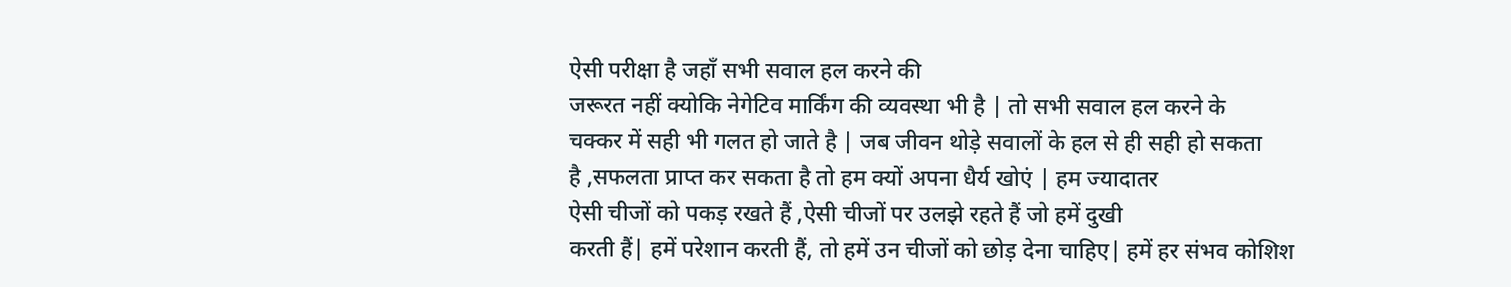ऐसी परीक्षा है जहाँ सभी सवाल हल करने की
जरूरत नहीं क्योकि नेगेटिव मार्किंग की व्यवस्था भी है | तो सभी सवाल हल करने के
चक्कर में सही भी गलत हो जाते है | जब जीवन थोड़े सवालों के हल से ही सही हो सकता
है ,सफलता प्राप्त कर सकता है तो हम क्यों अपना धैर्य खोएं | हम ज्यादातर
ऐसी चीजों को पकड़ रखते हैं ,ऐसी चीजों पर उलझे रहते हैं जो हमें दुखी
करती हैं| हमें परेशान करती हैं, तो हमें उन चीजों को छोड़ देना चाहिए| हमें हर संभव कोशिश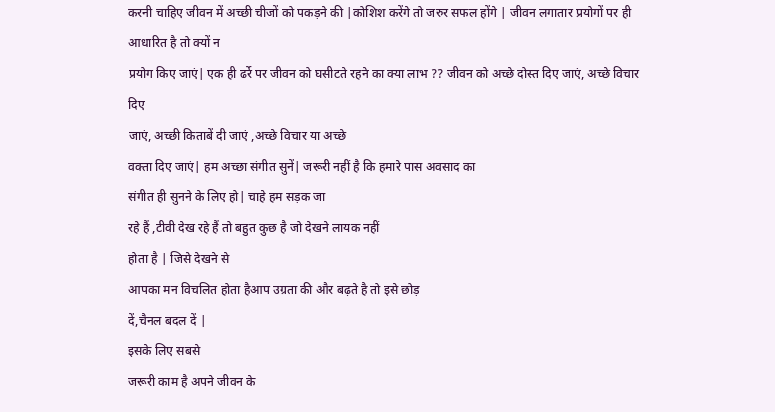करनी चाहिए जीवन में अच्छी चीजों को पकड़ने की |कोशिश करेंगे तो जरुर सफल होंगे | जीवन लगातार प्रयोगों पर ही आधारित है तो क्यों न
प्रयोग किए जाएं| एक ही ढर्रे पर जीवन को घसीटते रहने का क्या लाभ ?? जीवन को अच्छे दोस्त दिए जाएं, अच्छे विचार दिए
जाएं, अच्छी किताबें दी जाएं ,अच्छे विचार या अच्छे
वक्ता दिए जाएं| हम अच्छा संगीत सुनें| जरूरी नहीं है कि हमारे पास अवसाद का
संगीत ही सुनने के लिए हो| चाहे हम सड़क जा
रहे हैं ,टीवी देख रहे हैं तो बहुत कुछ है जो देखने लायक नहीं
होता है | जिसे देखने से
आपका मन विचलित होता हैआप उग्रता की और बढ़ते है तो इसे छोड़
दें,चैनल बदल दें |
इसके लिए सबसे
जरूरी काम है अपने जीवन के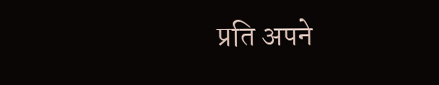प्रति अपने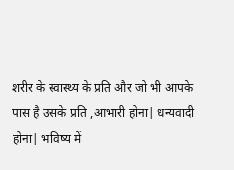शरीर के स्वास्थ्य के प्रति और जो भी आपके
पास है उसके प्रति ,आभारी होना| धन्यवादी होना| भविष्य में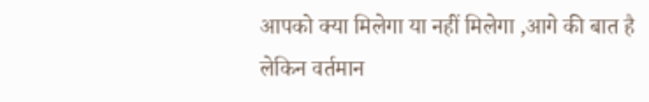आपको क्या मिलेगा या नहीं मिलेगा ,आगे की बात है
लेकिन वर्तमान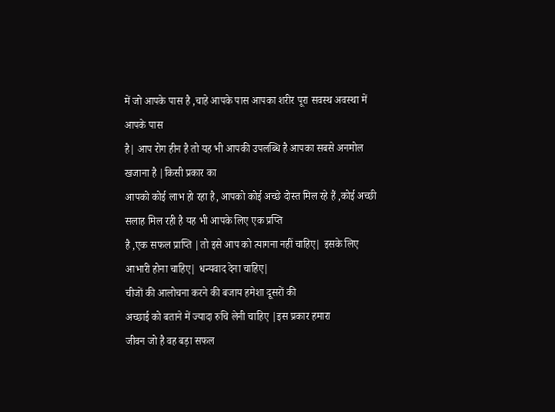में जो आपके पास है ,चाहे आपके पास आपका शरीर पूरा सवस्थ अवस्था में आपके पास
है| आप रोग हीन है तो यह भी आपकी उपलब्धि है आपका सबसे अनमोल
खजाना है |किसी प्रकार का
आपको कोई लाभ हो रहा है, आपको कोई अच्छे दोस्त मिल रहे हैं ,कोई अच्छी सलाह मिल रही है यह भी आपके लिए एक प्रप्ति
है ,एक सफल प्राप्ति |तो इसे आप को त्यागना नहीं चाहिए| इसके लिए आभारी होना चाहिए| धन्यवाद देना चाहिए|
चीजों की आलोचना करने की बजाय हमेशा दूसरों की
अच्छाई को बताने में ज्यादा रुचि लेनी चाहिए |इस प्रकार हमारा
जीवन जो है वह बड़ा सफल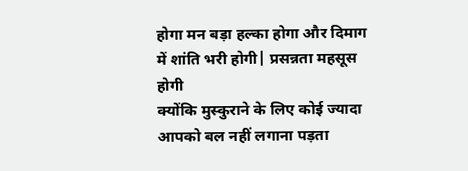होगा मन बड़ा हल्का होगा और दिमाग में शांति भरी होगी| प्रसन्नता महसूस होगी
क्योंकि मुस्कुराने के लिए कोई ज्यादा आपको बल नहीं लगाना पड़ता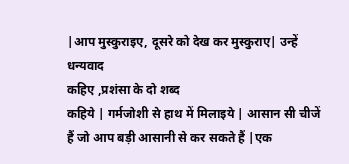|आप मुस्कुराइए, दूसरे को देख कर मुस्कुराए| उन्हें धन्यवाद
कहिए ,प्रशंसा के दो शब्द
कहिये | गर्मजोशी से हाथ में मिलाइये | आसान सी चीजें हैं जो आप बड़ी आसानी से कर सकते हैं |एक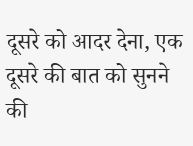दूसरे को आदर देना, एक दूसरे की बात को सुनने की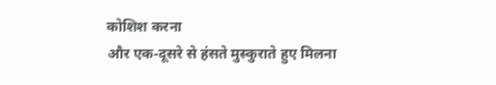कोशिश करना
और एक-दूसरे से हंसते मुस्कुराते हुए मिलना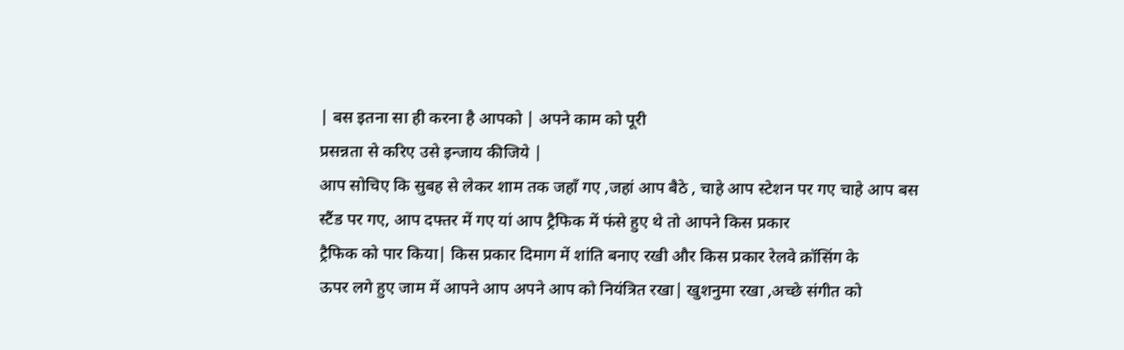| बस इतना सा ही करना है आपको | अपने काम को पूरी
प्रसन्नता से करिए उसे इन्जाय कीजिये |
आप सोचिए कि सुबह से लेकर शाम तक जहाँ गए ,जहां आप बैठे , चाहे आप स्टेशन पर गए चाहे आप बस
स्टैंड पर गए, आप दफ्तर में गए यां आप ट्रैफिक में फंसे हुए थे तो आपने किस प्रकार
ट्रैफिक को पार किया| किस प्रकार दिमाग में शांति बनाए रखी और किस प्रकार रेलवे क्रॉसिंग के
ऊपर लगे हुए जाम में आपने आप अपने आप को नियंत्रित रखा| खुशनुमा रखा ,अच्छे संगीत को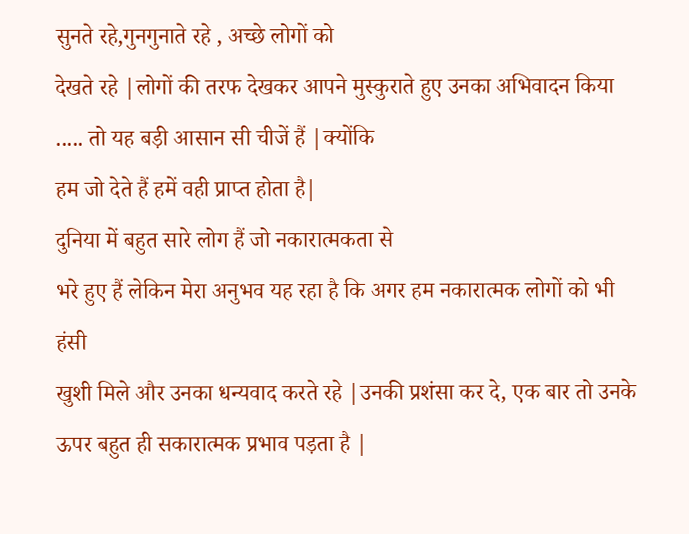सुनते रहे,गुनगुनाते रहे , अच्छे लोगों को
देखते रहे |लोगों की तरफ देखकर आपने मुस्कुराते हुए उनका अभिवादन किया ..... तो यह बड़ी आसान सी चीजें हैं |क्योंकि
हम जो देते हैं हमें वही प्राप्त होता है|
दुनिया में बहुत सारे लोग हैं जो नकारात्मकता से
भरे हुए हैं लेकिन मेरा अनुभव यह रहा है कि अगर हम नकारात्मक लोगों को भी हंसी
खुशी मिले और उनका धन्यवाद करते रहे |उनकी प्रशंसा कर दे, एक बार तो उनके ऊपर बहुत ही सकारात्मक प्रभाव पड़ता है |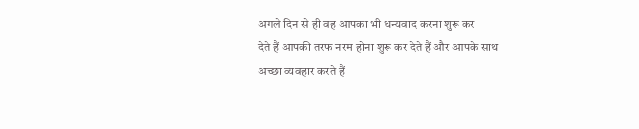अगले दिन से ही वह आपका भी धन्यवाद करना शुरू कर
देते हैं आपकी तरफ नरम होना शुरू कर देते हैं और आपके साथ अच्छा व्यवहार करते हैं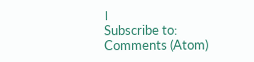।
Subscribe to:
Comments (Atom)